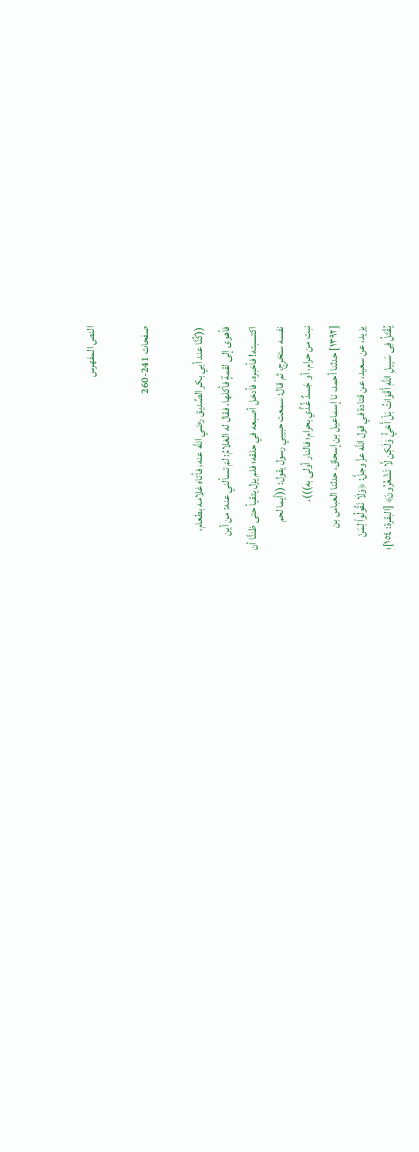النص المفهرس

صفحات 241-260

((كُنَّا عند أبي بكر الصِّديق رضي الله عنه، فأتاه غلامه بطعام،
فأهوى إلى لقمةٍ فأكلها، فقال له الغلامُ: لمْ تسألني عنه: من أين
اكتسبته! فأخبره، فأدخل أصبعه في حلقه؛ فلم يزل يتقيأ حتى ظننًّا أن
نفسه ستخرج، ثم قال: سمعت حبيبي رسول يقول: ((أيما لحم
نبت من حرام، أو جَسدٌ غُذِّي بحرام؛ فالنار أولى به))).
[١٣٩٢] حدثنا أحمد، نا إسماعيل بن إسحاق، حدثنا العباس بن
يزيد، عن سعيد، عن قتادة في قول الله عزَّ وجلَّ: ﴿وَلَا نَقُولُواْ لِمَنْ
يُقْتَلُ فِى سَبِيلِ اللَّهِ أَقْوَاتُ بَلْ أَحْيَُّ وَلَكِن لَّا تَشْعُرُونَ﴾ [البقرة: ١٥٤]؛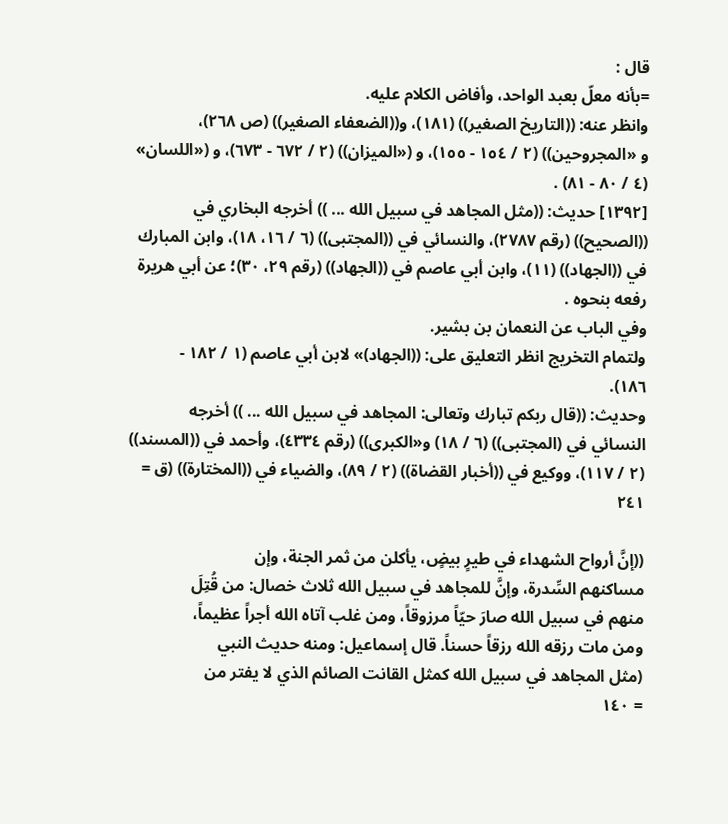قال :
=بأنه معلّ بعبد الواحد، وأفاض الكلام عليه.
وانظر عنه: ((التاريخ الصغير)) (١٨١)، و((الضعفاء الصغير)) (ص ٢٦٨)،
و «المجروحين)) (٢ / ١٥٤ - ١٥٥)، و («الميزان)) (٢ / ٦٧٢ - ٦٧٣)، و («اللسان»
(٤ / ٨٠ - ٨١) .
[١٣٩٢] حديث: ((مثل المجاهد في سبيل الله ... )) أخرجه البخاري في
((الصحيح)) (رقم ٢٧٨٧)، والنسائي في ((المجتبى)) (٦ / ١٦، ١٨)، وابن المبارك
في ((الجهاد)) (١١)، وابن أبي عاصم في ((الجهاد)) (رقم ٢٩، ٣٠)؛ عن أبي هريرة
رفعه بنحوه .
وفي الباب عن النعمان بن بشير.
ولتمام التخريج انظر التعليق على: ((الجهاد)» لابن أبي عاصم (١ / ١٨٢ -
١٨٦).
وحديث: ((قال ربكم تبارك وتعالى: المجاهد في سبيل الله ... )) أخرجه
النسائي في (المجتبى)) (٦ / ١٨) و«الكبرى)) (رقم ٤٣٣٤)، وأحمد في ((المسند))
(٢ / ١١٧)، ووكيع في ((أخبار القضاة)) (٢ / ٨٩)، والضياء في ((المختارة)) (ق =
٢٤١

((إنَّ أرواح الشهداء في طيرٍ بيضٍ، يأكلن من ثمر الجنة، وإن
مساكنهم السِّدرة، وإنَّ للمجاهد في سبيل الله ثلاث خصال: من قُتِلَ
منهم في سبيل الله صارَ حيّاً مرزوقاً، ومن غلب آتاه الله أجراً عظيماً،
ومن مات رزقه الله رزقاً حسناً. قال إسماعيل: ومنه حديث النبي
(مثل المجاهد في سبيل الله كمثل القانت الصائم الذي لا يفتر من
= ١٤٠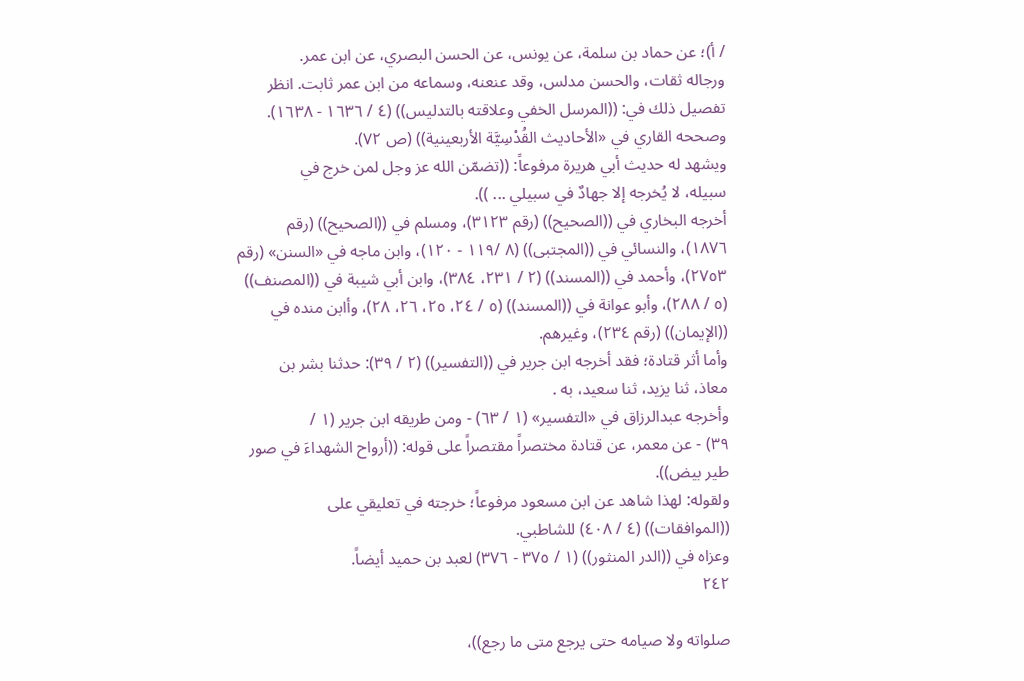/ أ)؛ عن حماد بن سلمة، عن يونس، عن الحسن البصري، عن ابن عمر.
ورجاله ثقات، والحسن مدلس، وقد عنعنه، وسماعه من ابن عمر ثابت. انظر
تفصيل ذلك في: ((المرسل الخفي وعلاقته بالتدليس)) (٤ / ١٦٣٦ - ١٦٣٨).
وصححه القاري في «الأحاديث القُدْسِيَّة الأربعينية)) (ص ٧٢).
ويشهد له حديث أبي هريرة مرفوعاً: ((تضمّن الله عز وجل لمن خرج في
سبيله، لا يُخرجه إلا جهادٌ في سبيلي ... )).
أخرجه البخاري في ((الصحيح)) (رقم ٣١٢٣)، ومسلم في ((الصحيح)) (رقم
١٨٧٦)، والنسائي في ((المجتبى)) (٨ /١١٩ - ١٢٠)، وابن ماجه في «السنن» (رقم
٢٧٥٣)، وأحمد في ((المسند)) (٢ / ٢٣١، ٣٨٤)، وابن أبي شيبة في ((المصنف))
(٥ / ٢٨٨)، وأبو عوانة في ((المسند)) (٥ / ٢٤، ٢٥، ٢٦، ٢٨)، وأابن منده في
((الإيمان)) (رقم ٢٣٤)، وغيرهم.
وأما أثر قتادة؛ فقد أخرجه ابن جرير في ((التفسير)) (٢ / ٣٩): حدثنا بشر بن
معاذ، ثنا يزيد، ثنا سعيد، به .
وأخرجه عبدالرزاق في «التفسير» (١ / ٦٣) - ومن طريقه ابن جرير (١ /
٣٩) - عن معمر، عن قتادة مختصراً مقتصراً على قوله: ((أرواح الشهداءَ في صور
طير بيض)).
ولقوله: لهذا شاهد عن ابن مسعود مرفوعاً؛ خرجته في تعليقي على
((الموافقات)) (٤ / ٤٠٨) للشاطبي.
وعزاه في ((الدر المنثور)) (١ / ٣٧٥ - ٣٧٦) لعبد بن حميد أيضاً.
٢٤٢

صلواته ولا صيامه حتى يرجع متى ما رجع))،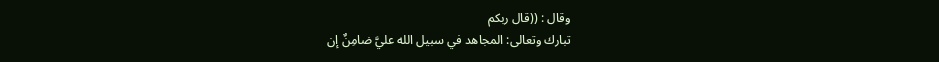وقال : ((قال ربكم
تبارك وتعالى: المجاهد في سبيل الله عليَّ ضامِنٌ إن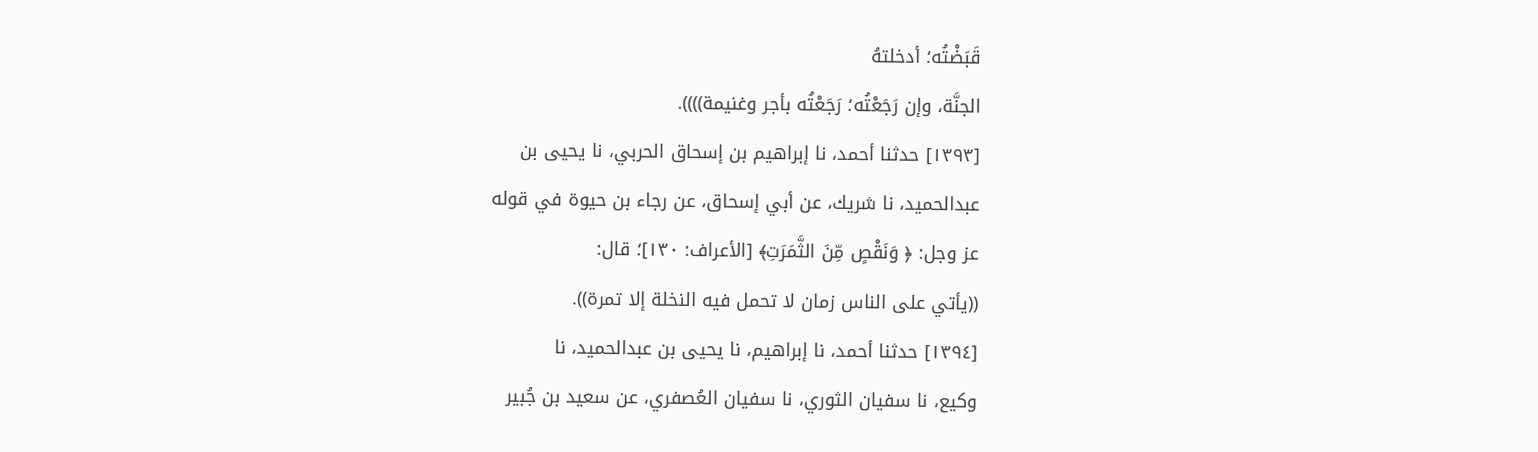قَبَضْتُه؛ أدخلتهُ
الجنَّة، وإن رَجَعْتُه؛ رَجَعْتُه بأجر وغنيمة)))).
[١٣٩٣] حدثنا أحمد، نا إبراهيم بن إسحاق الحربي، نا يحيى بن
عبدالحميد، نا شريك، عن أبي إسحاق، عن رجاء بن حيوة في قوله
عز وجل: ﴿ وَنَقْصٍ مِّنَ الثَّمَرَتِ﴾ [الأعراف: ١٣٠]؛ قال:
((يأتي على الناس زمان لا تحمل فيه النخلة إلا تمرة)).
[١٣٩٤] حدثنا أحمد، نا إبراهيم، نا يحيى بن عبدالحميد، نا
وكيع، نا سفيان الثوري، نا سفيان العُصفري، عن سعيد بن جُبير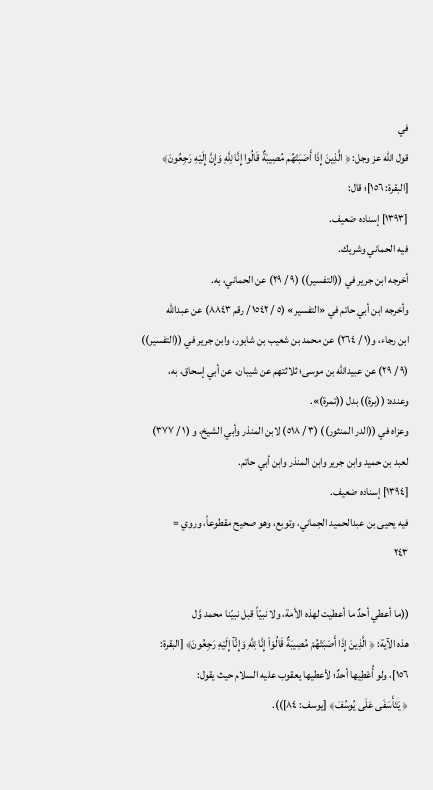في
قول الله عز وجل: ﴿ الَّذِينَ إِذَا أَصَبَتْهُم مُصِيبَةٌ قَالُوا إِنَّا لِلَّهِ وَإِنَّ إِلَيْهِ رَجِعُونَ﴾
[البقرة: ١٥٦]؛ قال:
[١٣٩٣] إسناده ضعيف.
فيه الحماني وشريك.
أخرجه ابن جرير في ((التفسير)) (٩ / ٢٩) عن الحماني، به.
وأخرجه ابن أبي حاتم في «التفسير» (٥ / ١٥٤٢ / رقم ٨٨٤٣) عن عبدالله
ابن رجاء، و(١ / ٢٦٤) عن محمد بن شعيب بن شابور، وابن جرير في ((التفسير))
(٩ / ٢٩) عن عبيدالله بن موسى؛ ثلاثتهم عن شيبان، عن أبي إسحاق، به،
وعنده: ((برة)) بدل ((تمرة)».
وعزاه في ((الدر المنثور)) (٣ / ٥١٨) لابن المنذر وأبي الشيخ، و (١ / ٣٧٧)
لعبد بن حميد وابن جرير وابن المنذر وابن أبي حاتم.
[١٣٩٤] إسناده ضعيف.
فيه يحيى بن عبدالحميد الحِماني، وتوبع، وهو صحيح مقطوعاً، وروي =
٢٤٣

((ما أعطي أحدٌ ما أعطيت لهذه الأمة، ولا نبيّاً قبل نبيّنا محمد وَّل
هذه الآية: ﴿ الَّذِينَ إِذَا أَصَبَتْهُمْ مُصِيبَةٌ قَالُوَاْ إِنَّا لِلَّهِ وَإِنَّآ إِلَيْهِ رَجِعُونَ﴾ [البقرة:
١٥٦]، ولو أُعْطِيها أحدٌ؛ لأعطيها يعقوب عليه السلام حيث يقول:
﴿ يَتَأَسَفَى عَلَى يُوسُفَ﴾ [يوسف: ٨٤])).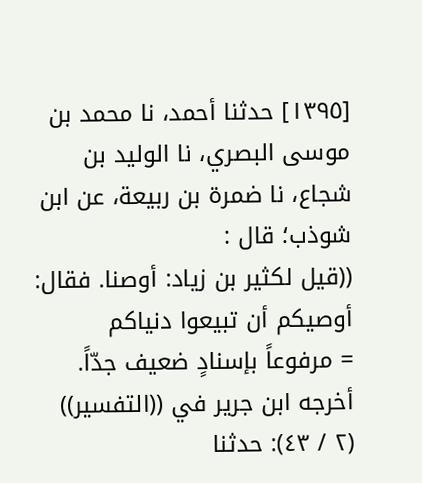[١٣٩٥] حدثنا أحمد، نا محمد بن موسى البصري، نا الوليد بن
شجاع، نا ضمرة بن ربيعة، عن ابن شوذب؛ قال :
((قيل لكثير بن زياد: أوصنا. فقال: أوصيكم أن تبيعوا دنياكم
= مرفوعاً بإسنادٍ ضعيف جدّاً.
أخرجه ابن جرير في ((التفسير)) (٢ / ٤٣): حدثنا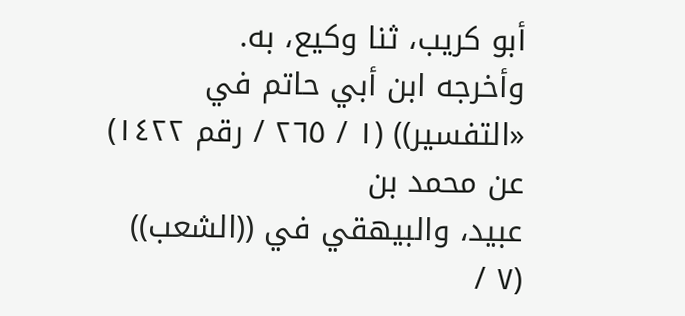أبو كريب، ثنا وكيع، به.
وأخرجه ابن أبي حاتم في «التفسير)) (١ / ٢٦٥ / رقم ١٤٢٢) عن محمد بن
عبيد، والبيهقي في ((الشعب)) (٧ /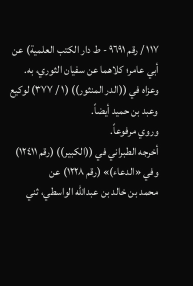١١٧ / رقم ٩٦٩١ - ط دار الكتب العلمية) عن
أبي عامر؛ كلاهما عن سفيان الثوري، به.
وعزاه في ((الدر المنثور)) (١ / ٣٧٧) لوكيع وعبد بن حميد أيضاً.
وروي مرفوعاً.
أخرجه الطبراني في ((الكبير)) (رقم ١٢٤١١) وفي «الدعاء)» (رقم ١٢٢٨) عن
محمد بن خالد بن عبدالله الواسطي، ثني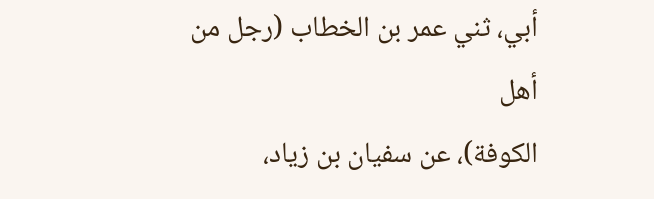أبي، ثني عمر بن الخطاب (رجل من أهل
الكوفة)، عن سفيان بن زياد،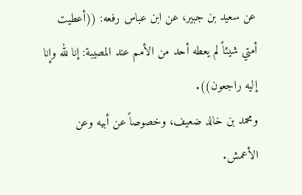عن سعيد بن جبير، عن ابن عباس رفعه: ((أعطيت
أمتي شيئاً لم يعطه أحد من الأمم عند المصيبة: إنا لله وإنا إليه راجعون)).
ومحمد بن خالد ضعيف، وخصوصاً عن أبيه وعن الأعمش.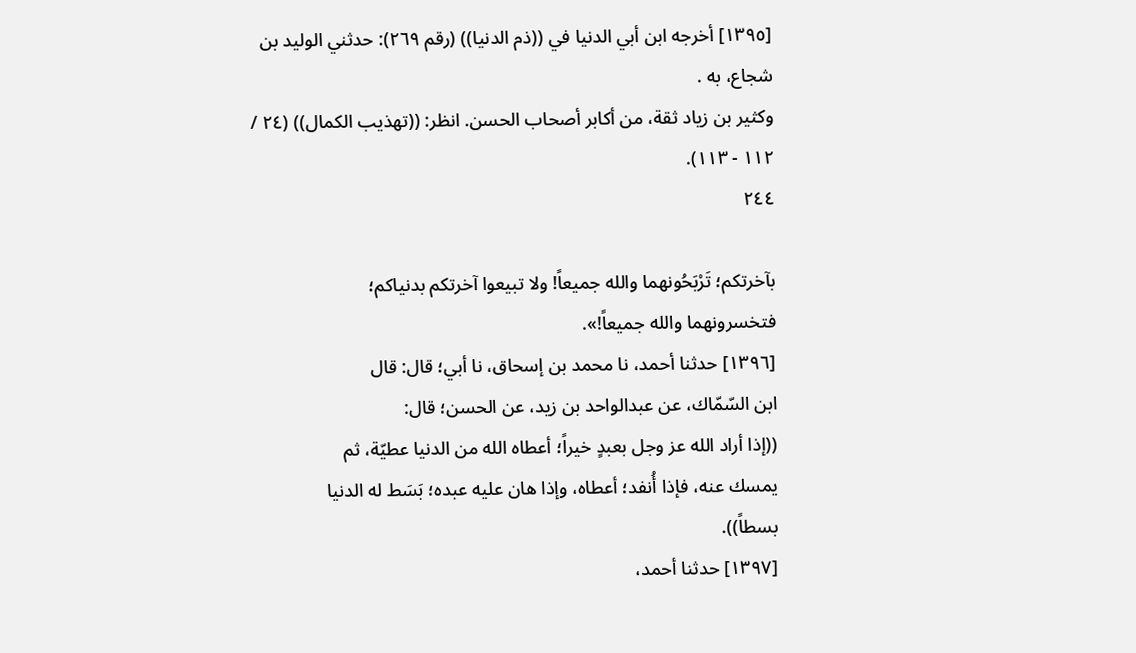[١٣٩٥] أخرجه ابن أبي الدنيا في ((ذم الدنيا)) (رقم ٢٦٩): حدثني الوليد بن
شجاع، به .
وكثير بن زياد ثقة، من أكابر أصحاب الحسن. انظر: ((تهذيب الكمال)) (٢٤ /
١١٢ - ١١٣).
٢٤٤

بآخرتكم؛ تَرْبَحُونهما والله جميعاً! ولا تبيعوا آخرتكم بدنیاکم؛
فتخسرونهما والله جميعاً!».
[١٣٩٦] حدثنا أحمد، نا محمد بن إسحاق، نا أبي؛ قال: قال
ابن السّمّاك، عن عبدالواحد بن زيد، عن الحسن؛ قال:
((إذا أراد الله عز وجل بعبدٍ خيراً؛ أعطاه الله من الدنيا عطيّة، ثم
يمسك عنه، فإذا أُنفد؛ أعطاه، وإذا هان عليه عبده؛ بَسَط له الدنيا
بسطاً)).
[١٣٩٧] حدثنا أحمد،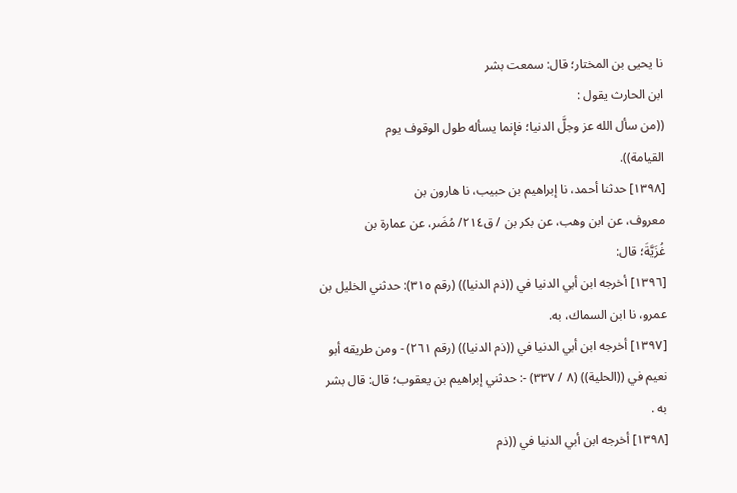نا يحيى بن المختار؛ قال: سمعت بشر
ابن الحارث يقول :
((من سأل الله عز وجلَّ الدنيا؛ فإنما يسأله طول الوقوف يوم
القيامة)).
[١٣٩٨] حدثنا أحمد، نا إبراهيم بن حبيب، نا هارون بن
معروف، عن ابن وهب، عن بكر بن / ق٢١٤/ مُضَر، عن عمارة بن
غُزَيَّةَ؛ قال:
[١٣٩٦] أخرجه ابن أبي الدنيا في ((ذم الدنيا)) (رقم ٣١٥): حدثني الخليل بن
عمرو، نا ابن السماك، به.
[١٣٩٧] أخرجه ابن أبي الدنيا في ((ذم الدنيا)) (رقم ٢٦١) - ومن طريقه أبو
نعيم في ((الحلية)) (٨ / ٣٣٧) -: حدثني إبراهيم بن يعقوب؛ قال: قال بشر
به .
[١٣٩٨] أخرجه ابن أبي الدنيا في ((ذم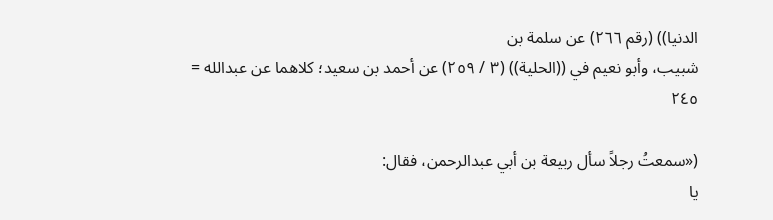الدنيا)) (رقم ٢٦٦) عن سلمة بن
شبيب، وأبو نعيم في ((الحلية)) (٣ / ٢٥٩) عن أحمد بن سعيد؛ كلاهما عن عبدالله =
٢٤٥

(«سمعتُ رجلاً سأل ربيعة بن أبي عبدالرحمن، فقال:
يا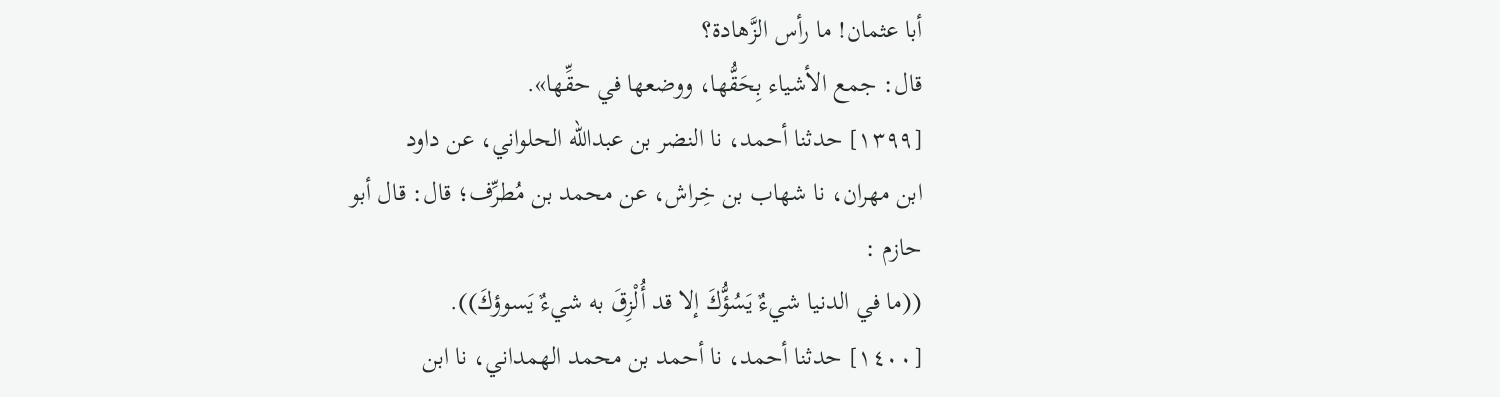أبا عثمان! ما رأس الزَّهادة؟
قال: جمع الأشياء بِحَقُّها، ووضعها في حقِّها».
[١٣٩٩] حدثنا أحمد، نا النضر بن عبدالله الحلواني، عن داود
ابن مهران، نا شهاب بن خِراش، عن محمد بن مُطرِّف؛ قال: قال أبو
حازم :
((ما في الدنيا شيءٌ يَسُؤُّكَ إلا قد أُلْزِقَ به شيءٌ يَسوؤكَ)).
[١٤٠٠] حدثنا أحمد، نا أحمد بن محمد الهمداني، نا ابن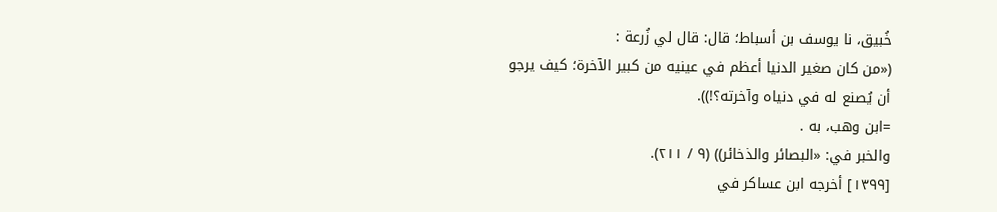خُبيق، نا يوسف بن أسباط؛ قال: قال لي زُرعة :
(«من كان صغير الدنيا أعظم في عينيه من كبير الآخرة؛ كيف يرجو
أن يُصنع له في دنياه وآخرته؟!)).
=ابن وهب، به .
والخبر في: «البصائر والذخائر)) (٩ / ٢١١).
[١٣٩٩] أخرجه ابن عساكر في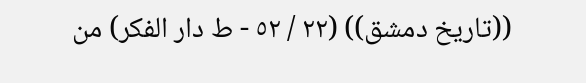((تاريخ دمشق)) (٢٢ / ٥٢ - ط دار الفكر) من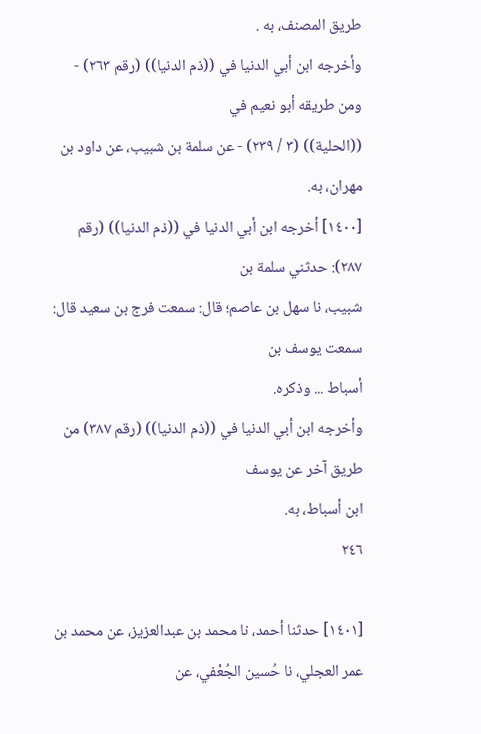طريق المصنف، به .
وأخرجه ابن أبي الدنيا في ((ذم الدنيا)) (رقم ٢٦٣) - ومن طريقه أبو نعيم في
((الحلية)) (٣ / ٢٣٩) - عن سلمة بن شبيب، عن داود بن مهران، به.
[١٤٠٠] أخرجه ابن أبي الدنيا في ((ذم الدنيا)) (رقم ٢٨٧): حدثني سلمة بن
شبيب، نا سهل بن عاصم؛ قال: سمعت فرج بن سعيد قال: سمعت يوسف بن
أسباط ... وذكره.
وأخرجه ابن أبي الدنيا في ((ذم الدنيا)) (رقم ٣٨٧) من طريق آخر عن يوسف
ابن أسباط، به.
٢٤٦

[١٤٠١] حدثنا أحمد، نا محمد بن عبدالعزيز، عن محمد بن
عمر العجلي، نا حُسين الجُعْفي، عن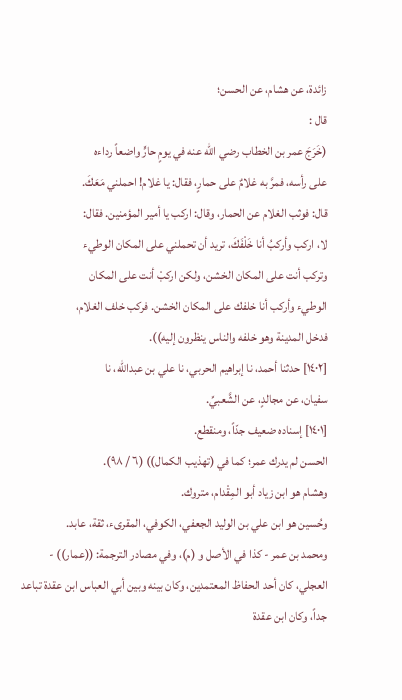زائدة، عن هشام، عن الحسن؛
قال :
(خَرَجَ عمر بن الخطاب رضي الله عنه في يومٍ حارٍّ واضعاً رداءه
على رأسه، فمرَّ به غلامٌ على حمارٍ، فقال: يا غلام! احملني مَعَكَ.
قال: فوثب الغلام عن الحمار، وقال: اركب يا أمير المؤمنين. فقال:
لا، اركب وأركبُ أنا خَلْفَكَ، تريد أن تحملني على المكان الوطيء
وتركب أنت على المكان الخشن، ولكن اركبْ أنت على المكان
الوطيء وأركب أنا خلفك على المكان الخشن. فركب خلف الغلام،
فدخل المدینة وهو خلفه والناس ينظرون إليه)).
[١٤٠٢] حدثنا أحمد، نا إبراهيم الحربي، نا علي بن عبدالله، نا
سفيان، عن مجالدٍ، عن الشَّعبيِّ.
[١٤٠١] إسناده ضعيف جدّاً، ومنقطع.
الحسن لم يدرك عمر؛ كما في (تهذيب الكمال)) (٦ / ٩٨).
وهشام هو ابن زياد أبو المِقْدام، متروك.
وحُسين هو ابن علي بن الوليد الجعفي، الكوفي، المقرىء، ثقة، عابد.
ومحمد بن عمر - كذا في الأصل و (م)، وفي مصادر الترجمة: ((عمار)) -
العجلي، كان أحد الحفاظ المعتمدين، وكان بينه وبين أبي العباس ابن عقدة تباعد
جداً، وكان ابن عقدة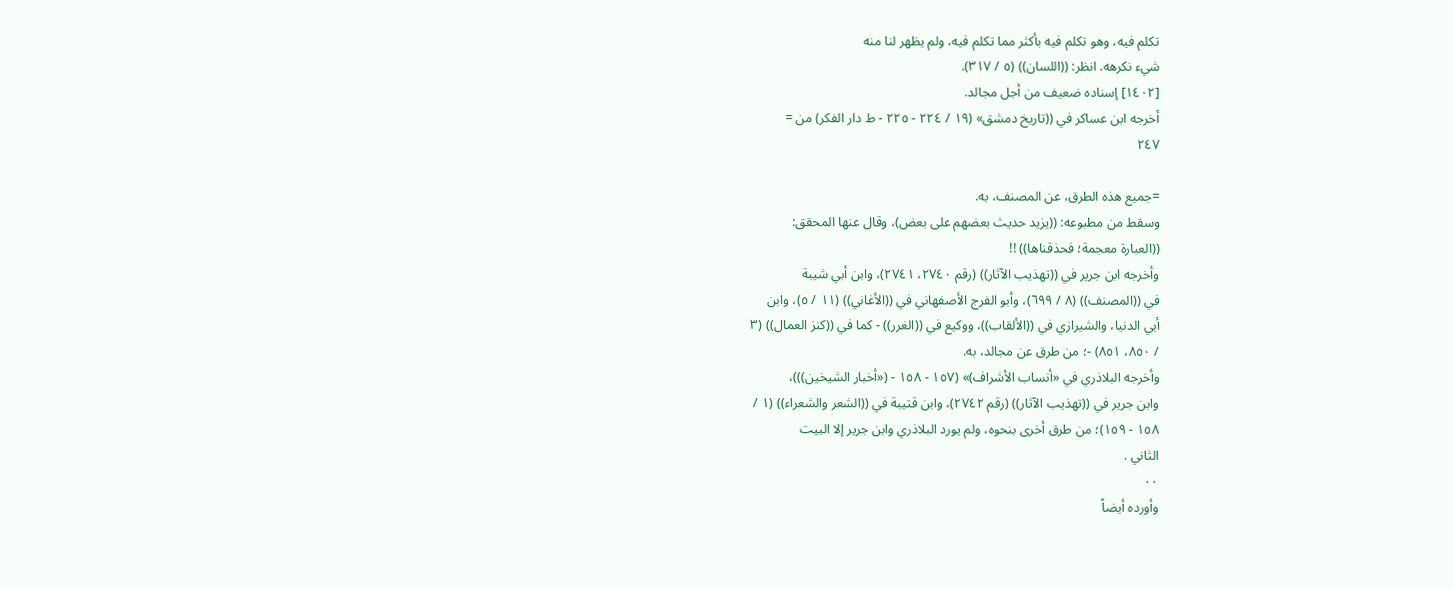تكلم فيه، وهو تكلم فيه بأكثر مما تكلم فيه، ولم يظهر لنا منه
شيء نكرهه. انظر: ((اللسان)) (٥ / ٣١٧).
[١٤٠٢] إسناده ضعيف من أجل مجالد.
أخرجه ابن عساكر في ((تاريخ دمشق» (١٩ / ٢٢٤ - ٢٢٥ - ط دار الفكر) من =
٢٤٧

=جميع هذه الطرق، عن المصنف، به.
وسقط من مطبوعه: ((يزيد حديث بعضهم على بعض)، وقال عنها المحقق:
((العبارة معجمة؛ فحذقناها)) !!
وأخرجه ابن جرير في ((تهذيب الآثار)) (رقم ٢٧٤٠، ٢٧٤١)، وابن أبي شيبة
في ((المصنف)) (٨ / ٦٩٩)، وأبو الفرج الأصفهاني في ((الأغاني)) (١١ / ٥)، وابن
أبي الدنيا، والشيرازي في ((الألقاب))، ووكيع في ((الغرر)) - كما في ((كنز العمال)) (٣
/ ٨٥٠، ٨٥١) -؛ من طرق عن مجالد، به.
وأخرجه البلاذري في «أنساب الأشراف)» (١٥٧ - ١٥٨ - («أخبار الشيخين)))،
وابن جرير في ((تهذيب الآثار)) (رقم ٢٧٤٢)، وابن قتيبة في ((الشعر والشعراء)) (١ /
١٥٨ - ١٥٩)؛ من طرق أخرى بنحوه، ولم يورد البلاذري وابن جرير إلا البيت
الثاني .
٠٠
وأورده أيضاً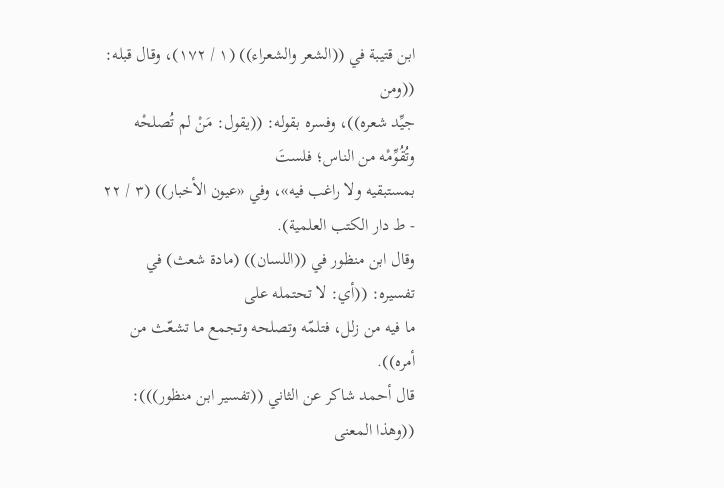ابن قتيبة في ((الشعر والشعراء)) (١ / ١٧٢)، وقال قبله: ((ومن
جيِّد شعره))، وفسره بقوله: ((يقول: مَنْ لم تُصلحْه وتُقُوِّمْه من الناس؛ فلستَ
بمستبقيه ولا راغب فيه»، وفي «عيون الأخبار)) (٣ / ٢٢ - ط دار الكتب العلمية).
وقال ابن منظور في ((اللسان)) (مادة شعث) في تفسيره: ((أي: لا تحتمله على
ما فيه من زلل، فتلمّه وتصلحه وتجمع ما تشعّث من أمره)).
قال أحمد شاكر عن الثاني ((تفسير ابن منظور))): ((وهذا المعنى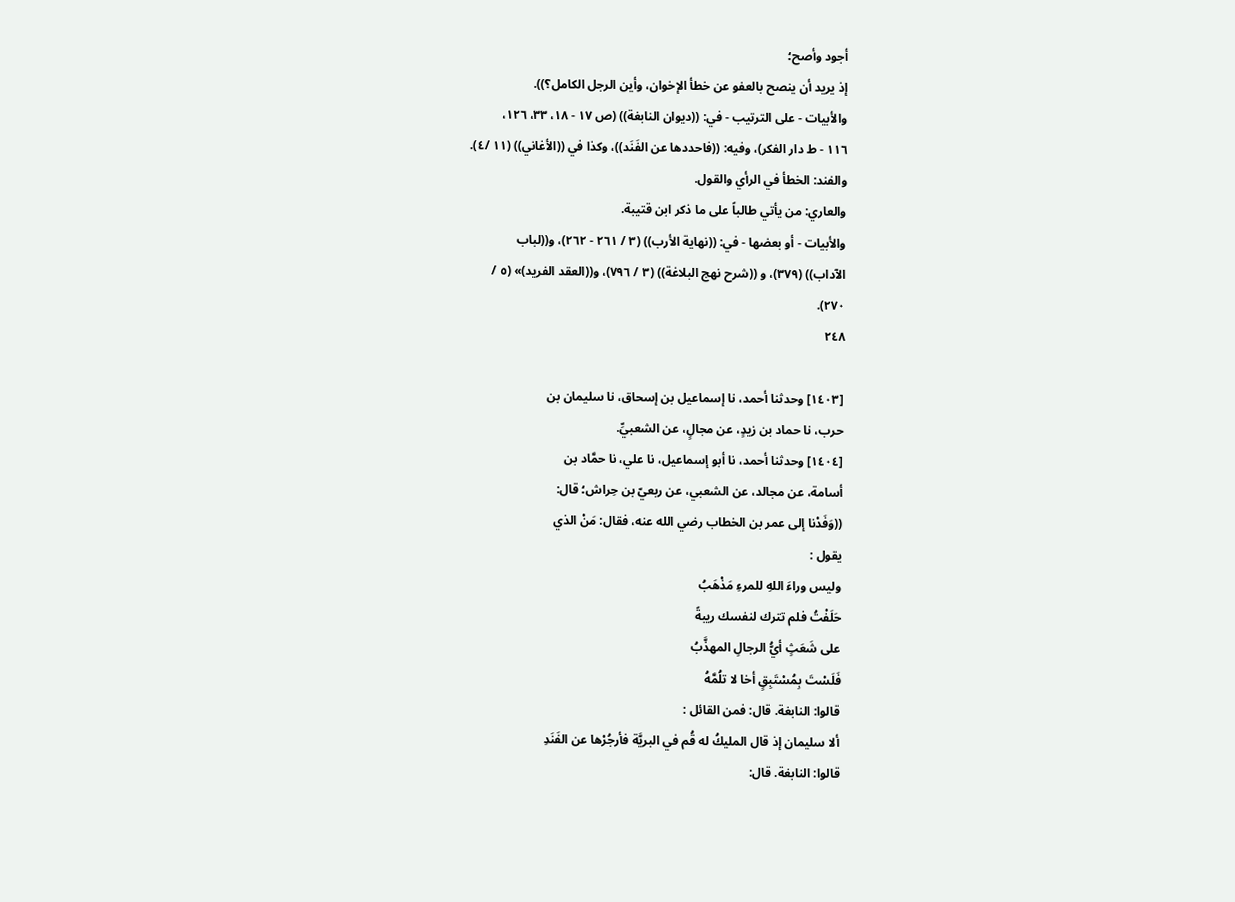أجود وأصح؛
إذ يريد أن ينصح بالعفو عن خطأ الإخوان، وأين الرجل الكامل؟)).
والأبيات - على الترتيب - في: ((ديوان النابغة)) (ص ١٧ - ١٨، ٣٣، ١٢٦،
١١٦ - ط دار الفكر)، وفيه: ((فاحددها عن الفَنَد))، وكذا في ((الأغاني)) (١١ /٤).
والفند: الخطأ في الرأي والقول.
والعاري: من يأتي طالباً على ما ذكر ابن قتيبة.
والأبيات - أو بعضها - في: ((نهاية الأرب)) (٣ / ٢٦١ - ٢٦٢)، و((لباب
الآداب)) (٣٧٩)، و ((شرح نهج البلاغة)) (٣ / ٧٩٦)، و((العقد الفريد)» (٥ /
٢٧٠).
٢٤٨

[١٤٠٣] وحدثنا أحمد، نا إسماعيل بن إسحاق، نا سليمان بن
حرب، نا حماد بن زيدٍ، عن مجالٍ، عن الشعبيِّ.
[١٤٠٤] وحدثنا أحمد، نا أبو إسماعيل، نا علي، نا حمَّاد بن
أسامة، عن مجالد، عن الشعبي، عن ربعيّ بن حِراش؛ قال:
((وَفَدْنا إلى عمر بن الخطاب رضي الله عنه، فقال: مَنْ الذي
يقول :
وليس وراءَ اللهِ للمرءِ مَذْهَبُ
حَلَفْتُ فلم تترك لنفسك ريبةً
على شَعَثٍ أيُّ الرجالِ المهذَّبُ
فَلَسْتَ بِمُسْتَبِقٍ أخا لا تلُمَّهُ
قالوا: النابغة. قال: فمن القائل :
ألا سليمان إذ قال المليكُ له قُم في البريَّة فأرجُرْها عن الفَنَدِ
قالوا: النابغة. قال: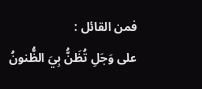فمن القائل :
على وَجَلِ تُظَنُّ بِيَ الظُّنونُ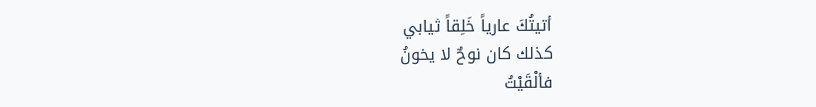أتيتُكَ عارياً خَلِقاً ثيابي
كذلك كان نوحٌ لا يخونُ
فألْقَيْتُ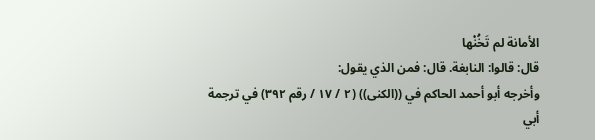الأمانة لم تَخُنْها
قال: قالوا: النابغة. قال: فمن الذي يقول:
وأخرجه أبو أحمد الحاكم في ((الكنى)) (٢ / ١٧ / رقم ٣٩٢) في ترجمة أبي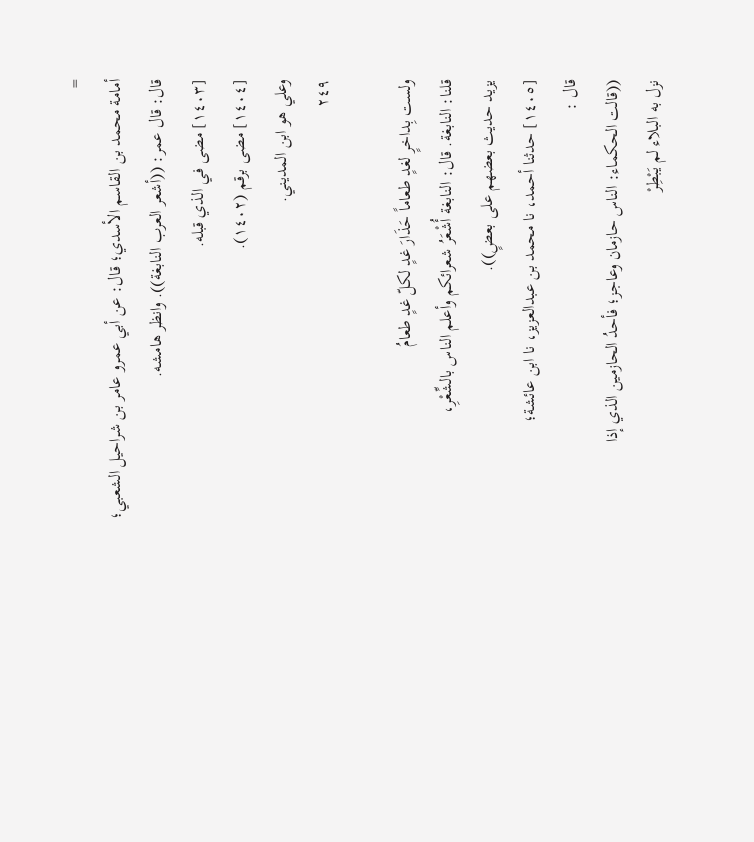=
أمامة محمد بن القاسم الأسدي؛ قال: عن أبي عمرو عامر بن شراحيل الشعبي؛
قال: قال عمر: ((أشعر العرب النابغة)). وانظر هامشه.
[١٤٠٣] مضى في الذي قبله.
[١٤٠٤] مضى برقم (١٤٠٢).
وعلي هو ابن المديني.
٢٤٩

ولست بِداخرٍ لغدٍ طعاماً حَذَارَ غدٍ لكلّ غدٍ طعامُ
قلنا: النابغة. قال: النابغة أُشْعَرُ شعرائكم وأعلم الناس بالشِّعْرِ،
يزيد حديث بعضهم على بعضٍ)).
[١٤٠٥] حدثنا أحمد، نا محمد بن عبدالعزيز، نا ابن عائشة؛
قال :
((قالت الحكماء: الناس حازمان وعاجز؛ فأحدُ الحازمين الذي إذا
نزل به البلاء لم يَبْطِرْ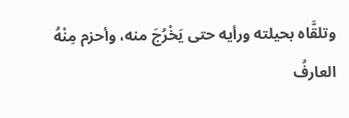وتلقَّاه بحيلته ورأيه حتى يَخْرُجَ منه، وأحزم مِنْهُ
العارفُ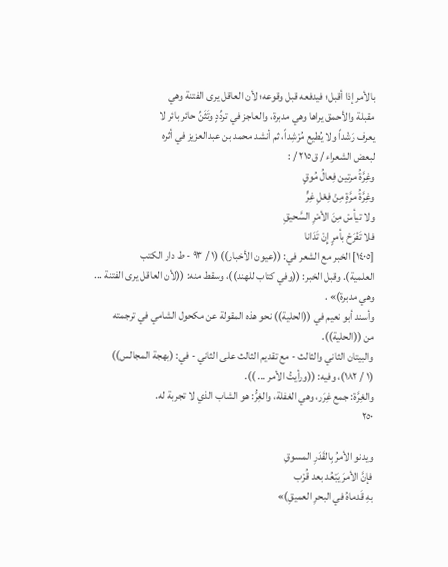بالأمر إذا أقبل؛ فيدفعه قبل وقوعه؛ لأن العاقل يرى الفتنة وهي
مقبلة والأحمق يراها وهي مدبرة، والعاجز في تردِّدٍ وتَثَنِّ حائر بائر لا
يعرف رَشْداً ولا يُطيع مُرْشِداً، ثم أنشد محمد بن عبدالعزيز في أثره
لبعض الشعراء / ق٢١٥ / :
وغِرَّةُ مرتین فِعالُ مُوقٍ
وغِرَّةُ مرَّةٍ مِنْ فِعْلِ غِرٍّ
ولا تيأسْ مِنَ الأمْرِ السَّحيقِ
فلا تَفْرَحْ بأمرٍ إِنْ تَدَانا
[١٤٠٥] الخبر مع الشعر في: ((عيون الأخبار)) (١ / ٩٣ - ط دار الكتب
العلمية). وقبل الخبر: ((وفي كتاب للهند))، وسقط منه: ((لأن العاقل يرى الفتنة ...
وهي مدبرة)» .
وأسند أبو نعيم في ((الحلية)) نحو هذه المقولة عن مكحول الشامي في ترجمته
من ((الحلية)).
والبيتان الثاني والثالث - مع تقديم الثالث على الثاني - في: (بهجة المجالس))
(١ / ١٨٢)، وفيه: ((ورأيتُ الأمر ... )).
والغِرَّة: جمع غِرَر، وهي الغفلة، والغِرُّ: هو الشاب الذي لا تجربة له.
٢٥٠

ويدنو الأمرُ بِالقَدَرِ المسوقِ
فإنَّ الأمرَ يَبْعُد بعد قُرْب
بهِ قَدماهُ في البحرِ العميقِ)»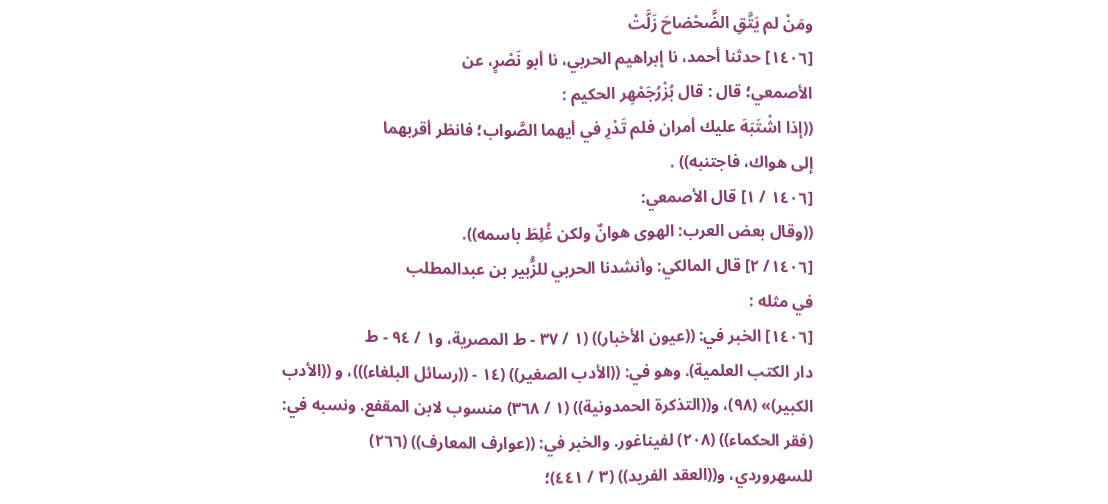ومَنْ لم يَتَّقِ الضَّحْضاحَ زَلَّتْ
[١٤٠٦] حدثنا أحمد، نا إبراهيم الحربي، نا أبو نَصْرٍ، عن
الأصمعي؛ قال : قال بُزْرُجَمْهِر الحكيم :
((إذا اشْتَبَهَ عليك أمران فلم تَدْرِ في أيهما الصَّواب؛ فانظر أقربهما
إلی هواك، فاجتنبه)) .
[١٤٠٦ / ١] قال الأصمعي:
((وقال بعض العرب: الهوى هوانٌ ولكن غُلِطَ باسمه)).
[١٤٠٦/ ٢] قال المالكي: وأنشدنا الحربي للزُّبير بن عبدالمطلب
في مثله :
[١٤٠٦] الخبر في: ((عيون الأخبار)) (١ / ٣٧ - ط المصرية، و١ / ٩٤ - ط
دار الكتب العلمية). وهو في: ((الأدب الصغير)) (١٤ - ((رسائل البلغاء)))، و ((الأدب
الكبير)» (٩٨)، و((التذكرة الحمدونية)) (١ / ٣٦٨) منسوب لابن المقفع. ونسبه في:
(فقر الحكماء)) (٢٠٨) لفيناغور. والخبر في: ((عوارف المعارف)) (٢٦٦)
للسهروردي، و((العقد الفريد)) (٣ / ٤٤١)؛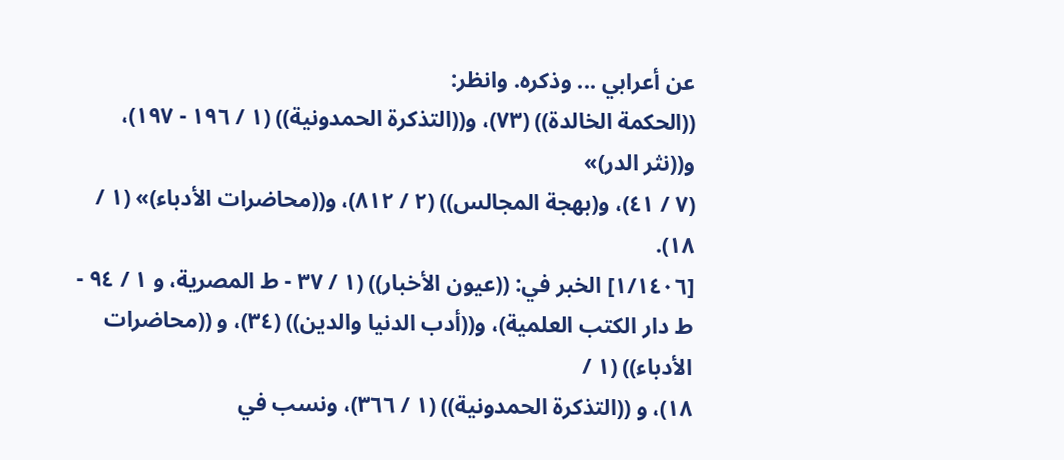عن أعرابي ... وذكره. وانظر:
((الحكمة الخالدة)) (٧٣)، و((التذكرة الحمدونية)) (١ / ١٩٦ - ١٩٧)، و((نثر الدر)»
(٧ / ٤١)، و(بهجة المجالس)) (٢ / ٨١٢)، و((محاضرات الأدباء)» (١ /
١٨).
[١/١٤٠٦] الخبر في: ((عيون الأخبار)) (١ / ٣٧ - ط المصرية، و ١ / ٩٤ -
ط دار الكتب العلمية)، و((أدب الدنيا والدين)) (٣٤)، و ((محاضرات الأدباء)) (١ /
١٨)، و ((التذكرة الحمدونية)) (١ / ٣٦٦)، ونسب في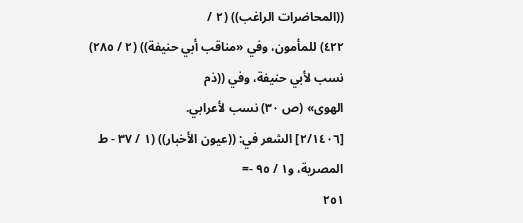((المحاضرات الراغب)) (٢ /
٤٢٢) للمأمون، وفي «مناقب أبي حنيفة)) (٢ / ٢٨٥) نسب لأبي حنيفة، وفي ((ذم
الهوى» (ص ٣٠) نسب لأعرابي.
[٢/١٤٠٦] الشعر في: ((عيون الأخبار)) (١ / ٣٧ - ط المصرية، و١ / ٩٥ -=
٢٥١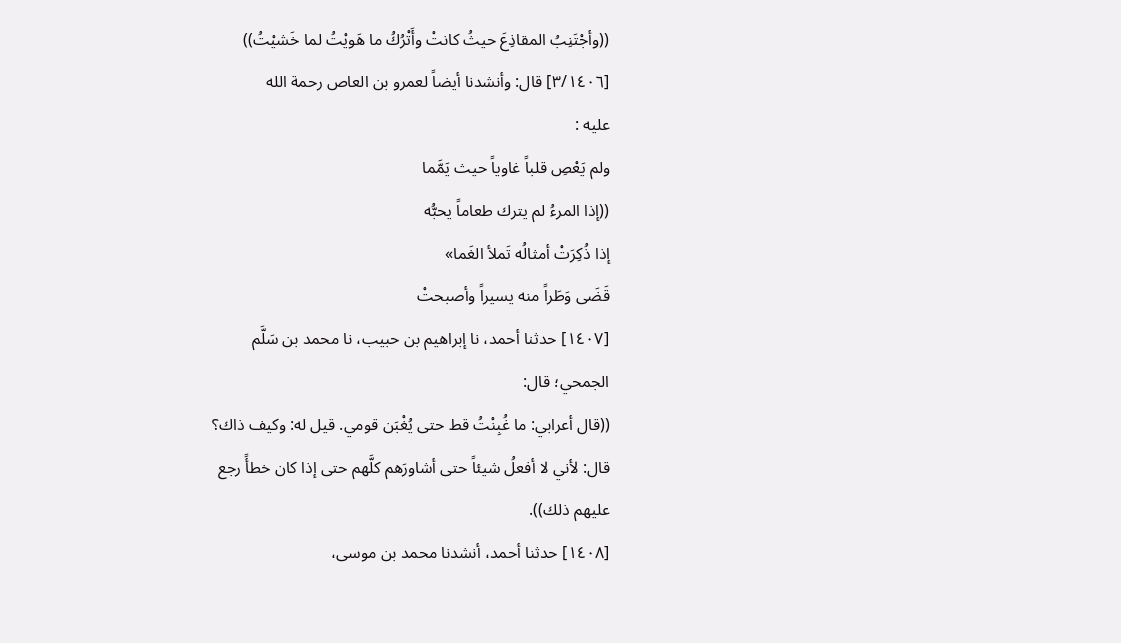((وأجْتَنِبُ المقاذِعَ حيثُ كانتْ وأَتْرُكُ ما هَويْتُ لما خَشيْتُ))
[٣/١٤٠٦] قال: وأنشدنا أيضاً لعمرو بن العاص رحمة الله
عليه :
ولم يَعْصِ قلباً غاوياً حيث يَمَّما
((إذا المرءُ لم يترك طعاماً يحبُّه
إذا ذُكِرَتْ أمثالُه تَملأ الغَما»
قَضَى وَطَراً منه يسيراً وأصبحتْ
[١٤٠٧] حدثنا أحمد، نا إبراهيم بن حبيب، نا محمد بن سَلَّم
الجمحي؛ قال:
((قال أعرابي: ما غُبِنْتُ قط حتى يُغْبَن قومي. قيل له: وكيف ذاك؟
قال: لأني لا أفعلُ شيئاً حتى أشاورَهم كلَّهم حتى إذا كان خطأً رجع
علیهم ذلك)).
[١٤٠٨] حدثنا أحمد، أنشدنا محمد بن موسى،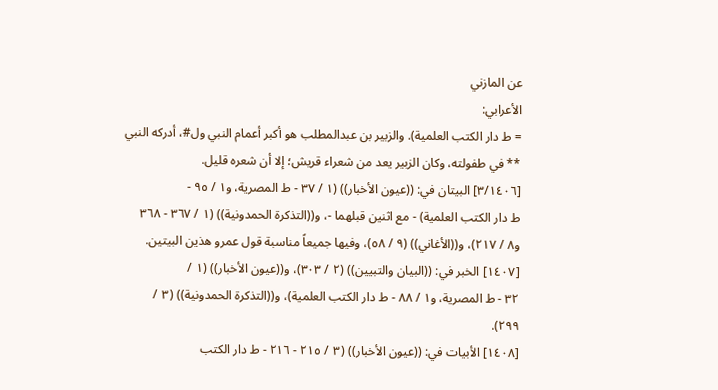عن المازني
الأعرابي:
= ط دار الكتب العلمية). والزبير بن عبدالمطلب هو أكبر أعمام النبي ول#، أدركه النبي
** في طفولته، وكان الزبير يعد من شعراء قريش؛ إلا أن شعره قليل.
[٣/١٤٠٦] البيتان في: ((عيون الأخبار)) (١ / ٣٧ - ط المصرية، و١ / ٩٥ -
ط دار الكتب العلمية) - مع اثنين قبلهما -، و((التذكرة الحمدونية)) (١ / ٣٦٧ - ٣٦٨
و٨ / ٢١٧)، و((الأغاني)) (٩ / ٥٨)، وفيها جميعاً مناسبة قول عمرو هذين البيتين.
[١٤٠٧] الخبر في: ((البيان والتبيين)) (٢ / ٣٠٣)، و((عيون الأخبار)) (١ /
٣٢ - ط المصرية، و١ / ٨٨ - ط دار الكتب العلمية)، و((التذكرة الحمدونية)) (٣ /
٢٩٩).
[١٤٠٨] الأبيات في: ((عيون الأخبار)) (٣ / ٢١٥ - ٢١٦ - ط دار الكتب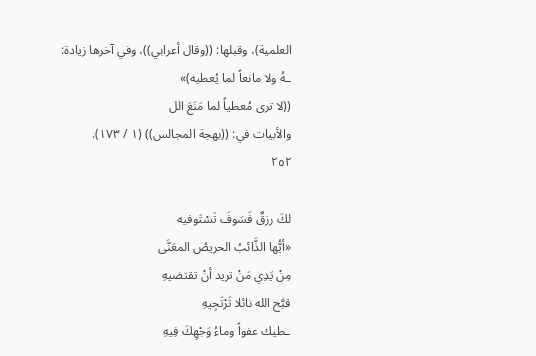العلمية)، وقبلها: ((وقال أعرابي))، وفي آخرها زيادة:
ـهُ ولا مانعاً لما يُعطيه)»
((لا ترى مُعطياً لما مَنَعَ الل
والأبيات في: ((بهجة المجالس)) (١ / ١٧٣).
٢٥٢

لكَ رزقٌ فَسَوفَ تَسْتَوفيه
«أيُّها الذَّائبُ الحريصُ المعَنَّى
مِنْ يَدِي مَنْ تريد أنْ تقتضيهِ
قبَّح الله نائلا تَرْتَجِيهِ
ـطيك عفواً وماءُ وَجْهِكَ فِيهِ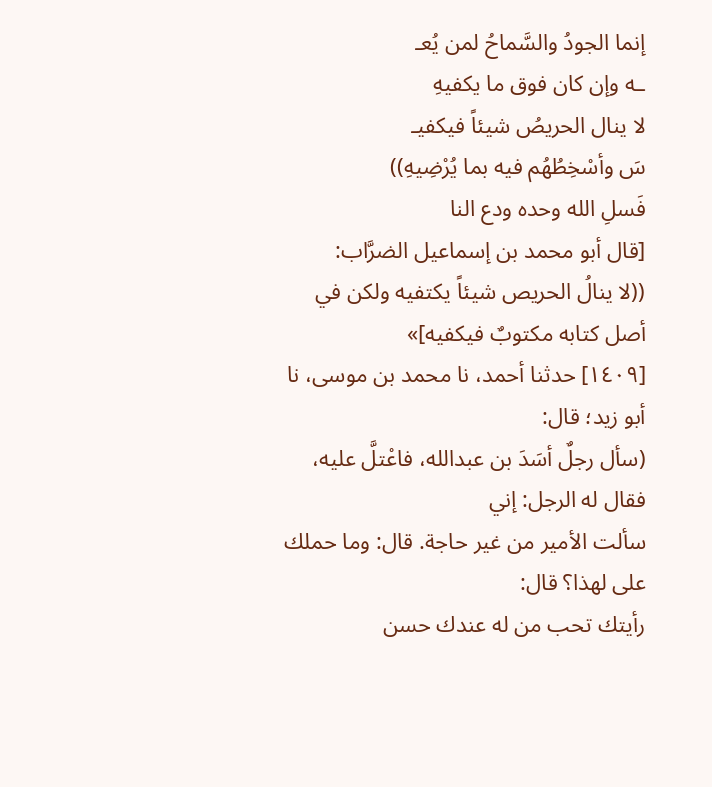إنما الجودُ والسَّماحُ لمن يُعـ
ـه وإن كان فوق ما يكفيهِ
لا ينال الحريصُ شيئاً فيكفيـ
سَ وأسْخِطُهُم فيه بما يُرْضِیهِ))
فَسلِ الله وحده ودع النا
[قال أبو محمد بن إسماعيل الضرَّاب:
((لا ينالُ الحريص شيئاً يكتفيه ولكن في أصل كتابه مكتوبٌ فيكفيه]»
[١٤٠٩] حدثنا أحمد، نا محمد بن موسى، نا أبو زيد؛ قال:
(سأل رجلٌ أسَدَ بن عبدالله، فاعْتلَّ عليه، فقال له الرجل: إني
سألت الأمير من غير حاجة. قال: وما حملك على لهذا؟ قال:
رأيتك تحب من له عندك حسن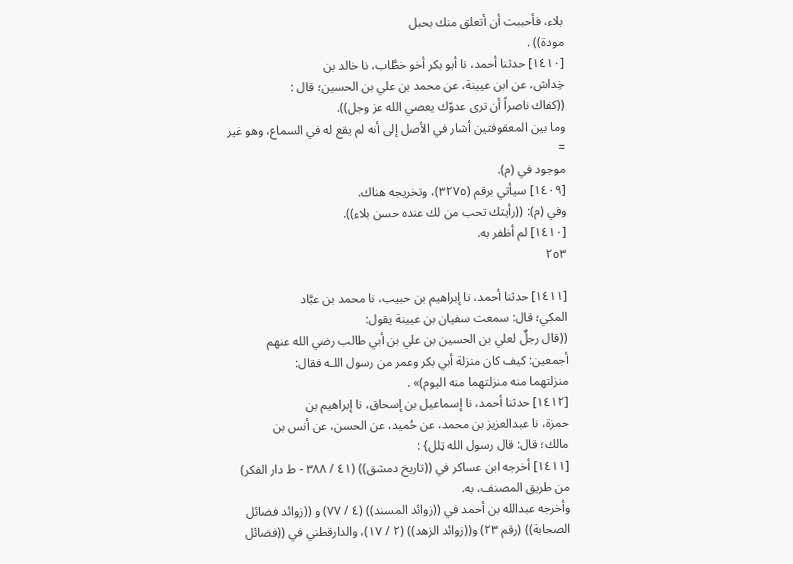بلاء، فأحببت أن أتعلق منك بحبل
مودة)) .
[١٤١٠] حدثنا أحمد، نا أبو بكر أخو خطَّاب، نا خالد بن
خِداش، عن ابن عيينة، عن محمد بن علي بن الحسين؛ قال :
((كفاك ناصراً أن ترى عدوّك يعصي الله عز وجل)).
وما بين المعقوفتين أشار في الأصل إلى أنه لم يقع له في السماع، وهو غير
=
موجود في (م).
[١٤٠٩] سيأتي برقم (٣٢٧٥)، وتخريجه هناك.
وفي (م): ((رأيتك تحب من لك عنده حسن بلاء)).
[١٤١٠] لم أظفر به.
٢٥٣

[١٤١١] حدثنا أحمد، نا إبراهيم بن حبيب، نا محمد بن عبَّاد
المكي؛ قال: سمعت سفيان بن عيينة يقول:
((قال رجلٌ لعلي بن الحسين بن علي بن أبي طالب رضي الله عنهم
أجمعين: كيف كان منزلة أبي بكر وعمر من رسول اللـه فقال:
منزلتهما منه منزلتهما منه اليوم)» .
[١٤١٢] حدثنا أحمد، نا إسماعيل بن إسحاق، نا إبراهيم بن
حمزة، نا عبدالعزيز بن محمد، عن حُميد، عن الحسن، عن أنس بن
مالك؛ قال: قال رسول الله ټلل} :
[١٤١١] أخرجه ابن عساكر في ((تاريخ دمشق)) (٤١ / ٣٨٨ - ط دار الفكر)
من طريق المصنف، به.
وأخرجه عبدالله بن أحمد في ((زوائد المسند)) (٤ / ٧٧) و ((زوائد فضائل
الصحابة)) (رقم ٢٣) و((زوائد الزهد)) (٢ / ١٧)، والدارقطني في ((فضائل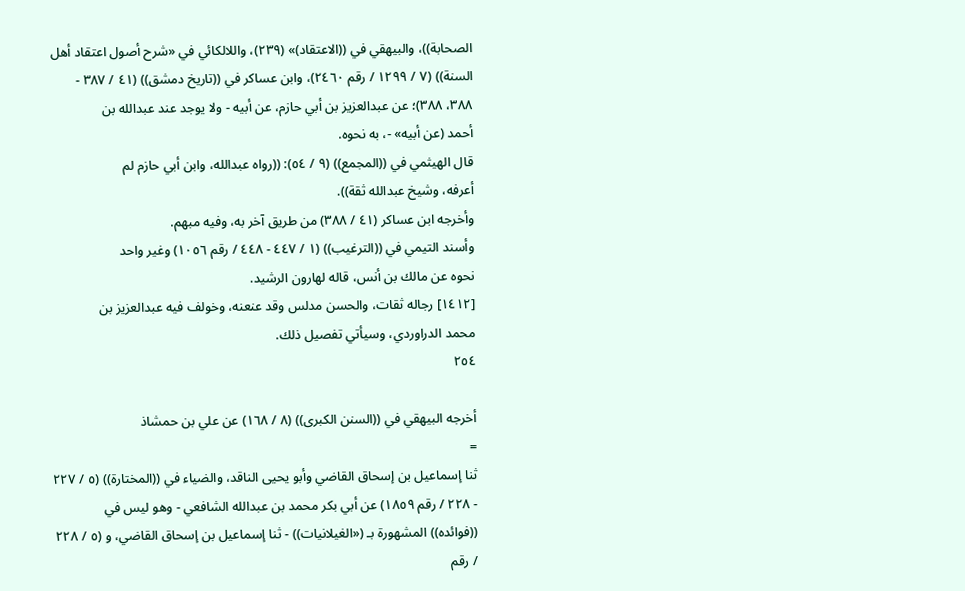الصحابة))، والبيهقي في ((الاعتقاد)» (٢٣٩)، واللالكائي في «شرح أصول اعتقاد أهل
السنة)) (٧ / ١٢٩٩ / رقم ٢٤٦٠)، وابن عساكر في ((تاريخ دمشق)) (٤١ / ٣٨٧ -
٣٨٨، ٣٨٨)؛ عن عبدالعزيز بن أبي حازم، عن أبيه - ولا يوجد عند عبدالله بن
أحمد (عن أبيه» -، به نحوه.
قال الهيثمي في ((المجمع)) (٩ / ٥٤): ((رواه عبدالله، وابن أبي حازم لم
أعرفه، وشيخ عبدالله ثقة)).
وأخرجه ابن عساكر (٤١ / ٣٨٨) من طريق آخر به، وفيه مبهم.
وأسند التيمي في ((الترغيب)) (١ / ٤٤٧ - ٤٤٨ / رقم ١٠٥٦) وغير واحد
نحوه عن مالك بن أنس، قاله لهارون الرشيد.
[١٤١٢] رجاله ثقات، والحسن مدلس وقد عنعنه، وخولف فيه عبدالعزيز بن
محمد الدراوردي، وسيأتي تفصيل ذلك.
٢٥٤

أخرجه البيهقي في ((السنن الكبرى)) (٨ / ١٦٨) عن علي بن حمشاذ
=
ثنا إسماعيل بن إسحاق القاضي وأبو يحيى الناقد، والضياء في ((المختارة)) (٥ / ٢٢٧
- ٢٢٨ / رقم ١٨٥٩) عن أبي بكر محمد بن عبدالله الشافعي - وهو ليس في
((فوائده)) المشهورة بـ («الغيلانيات)) - ثنا إسماعيل بن إسحاق القاضي، و (٥ / ٢٢٨
/ رقم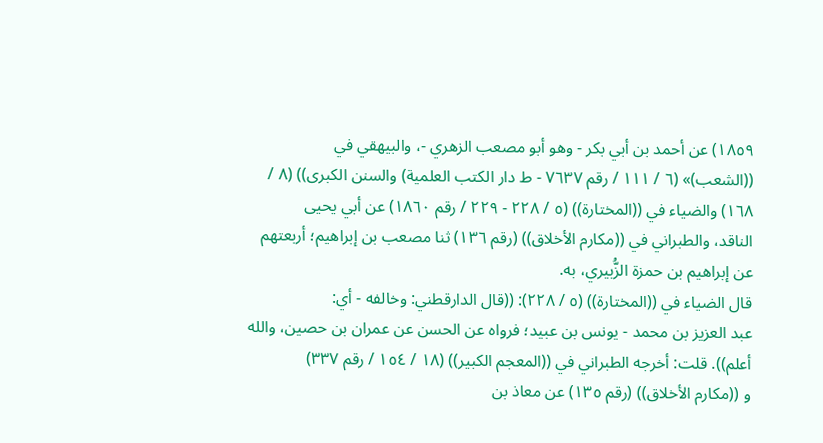١٨٥٩) عن أحمد بن أبي بكر - وهو أبو مصعب الزهري -، والبيهقي في
((الشعب)» (٦ / ١١١ / رقم ٧٦٣٧ - ط دار الكتب العلمية) والسنن الكبرى)) (٨ /
١٦٨) والضياء في ((المختارة)) (٥ / ٢٢٨ - ٢٢٩ / رقم ١٨٦٠) عن أبي يحيى
الناقد، والطبراني في ((مكارم الأخلاق)) (رقم ١٣٦) ثنا مصعب بن إبراهيم؛ أربعتهم
عن إبراهيم بن حمزة الزُّبيري، به.
قال الضياء في ((المختارة)) (٥ / ٢٢٨): ((قال الدارقطني: وخالفه - أي:
عبد العزيز بن محمد - يونس بن عبيد؛ فرواه عن الحسن عن عمران بن حصين، والله
أعلم)). قلت: أخرجه الطبراني في ((المعجم الكبير)) (١٨ / ١٥٤ / رقم ٣٣٧)
و ((مكارم الأخلاق)) (رقم ١٣٥) عن معاذ بن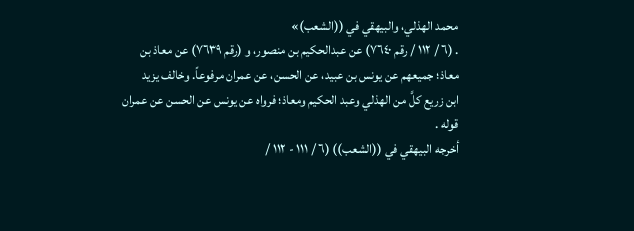محمد الهذلي، والبيهقي في ((الشعب)»
. (٦ / ١١٢ / رقم ٧٦٤٠) عن عبدالحكيم بن منصور، و (رقم ٧٦٣٩) عن معاذ بن
معاذ؛ جميعهم عن يونس بن عبيد، عن الحسن، عن عمران مرفوعاً. وخالف يزيد
ابن زريع كلَّ من الهذلي وعبد الحكيم ومعاذ؛ فرواه عن يونس عن الحسن عن عمران
قوله .
أخرجه البيهقي في ((الشعب)) (٦ / ١١١ - ١١٢ /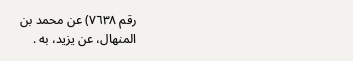رقم ٧٦٣٨) عن محمد بن
المنهال، عن يزيد، به .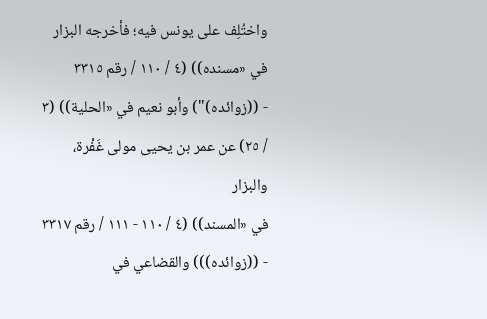واختُلِف على يونس فيه؛ فأخرجه البزار في «مسنده)) (٤ / ١١٠ / رقم ٣٣١٥
- ((زوائده)") وأبو نعيم في «الحلية)) (٣ / ٢٥) عن عمر بن يحيى مولى غَفْرة، والبزار
في «المسند)) (٤ / ١١٠ - ١١١ / رقم ٣٣١٧ - ((زوائده))) والقضاعي في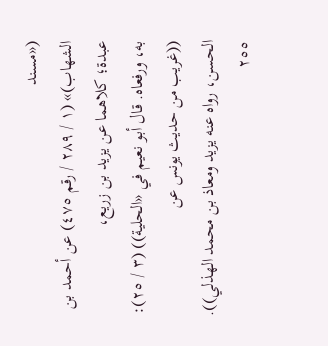(«مسند
الشهاب)» (١ / ٢٨٩ / رقم ٤٧٥) عن أحمد بن عبدة؛ كلاهما عن يزيد بن زريع،
به، ورفعاه. قال أبو نعيم في «الحلية)) (٣ / ٢٥): ((غريب من حديث يونس عن
الحسن، رواه عنه يزيد ومعاذ بن محمد الهذلي)).
٢٥٥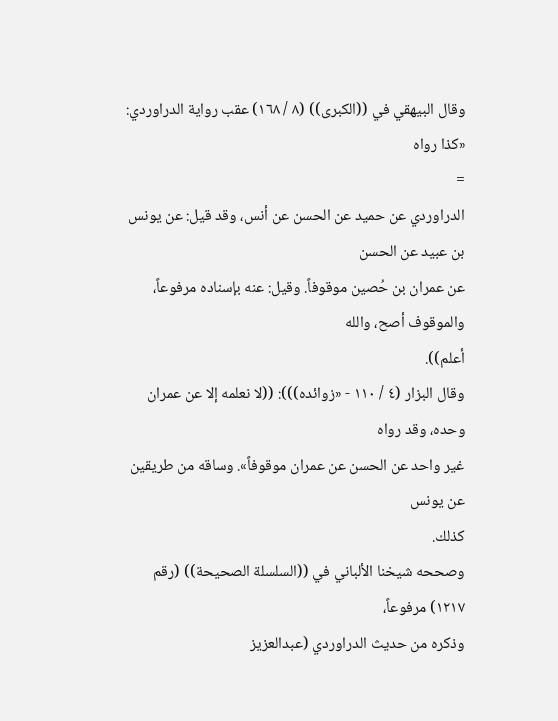وقال البيهقي في ((الكبرى)) (٨ / ١٦٨) عقب رواية الدراوردي: «كذا رواه
=
الدراوردي عن حميد عن الحسن عن أنس، وقد قيل: عن يونس بن عبيد عن الحسن
عن عمران بن حُصين موقوفاً. وقيل: عنه بإسناده مرفوعاً، والموقوف أصح، والله
أعلم)).
وقال البزار (٤ / ١١٠ - «زوائده))): ((لا نعلمه إلا عن عمران وحده، وقد رواه
غير واحد عن الحسن عن عمران موقوفاً». وساقه من طريقين عن يونس
كذلك.
وصححه شيخنا الألباني في ((السلسلة الصحيحة)) (رقم ١٢١٧) مرفوعاً،
وذكره من حديث الدراوردي (عبدالعزيز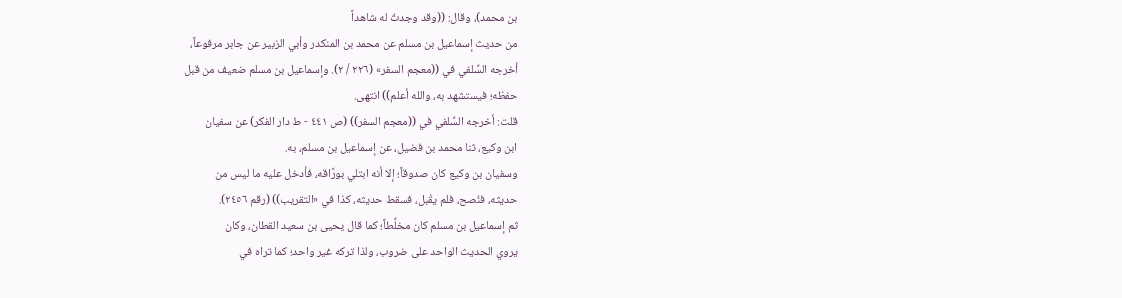بن محمد)، وقال: ((وقد وجدتُ له شاهداً
من حديث إسماعيل بن مسلم عن محمد بن المنكدر وأبي الزبير عن جابر مرفوعاً،
أخرجه السِّلفي في ((معجم السفر» (٢٢٦ / ٢). وإسماعيل بن مسلم ضعيف من قبل
حفظه؛ فیستشهد به، والله أعلم)) انتهى.
قلت: أخرجه السِّلفي في ((معجم السفر)) (ص ٤٤١ - ط دار الفكر) عن سفيان
ابن وكيع، ثنا محمد بن فضيل، عن إسماعيل بن مسلم، به.
وسفيان بن وكيع كان صدوقاً؛ إلا أنه ابتلي بورَّاقه، فأدخل عليه ما ليس من
حديثه، فنُصح، فلم يقْبل، فسقط حديثه، كذا في «التقريب)) (رقم ٢٤٥٦).
ثم إسماعيل بن مسلم كان مخلِّطاً؛ كما قال يحيى بن سعيد القطان، وكان
يروي الحديث الواحد على ضروب، ولذا تركه غير واحد؛ كما تراه في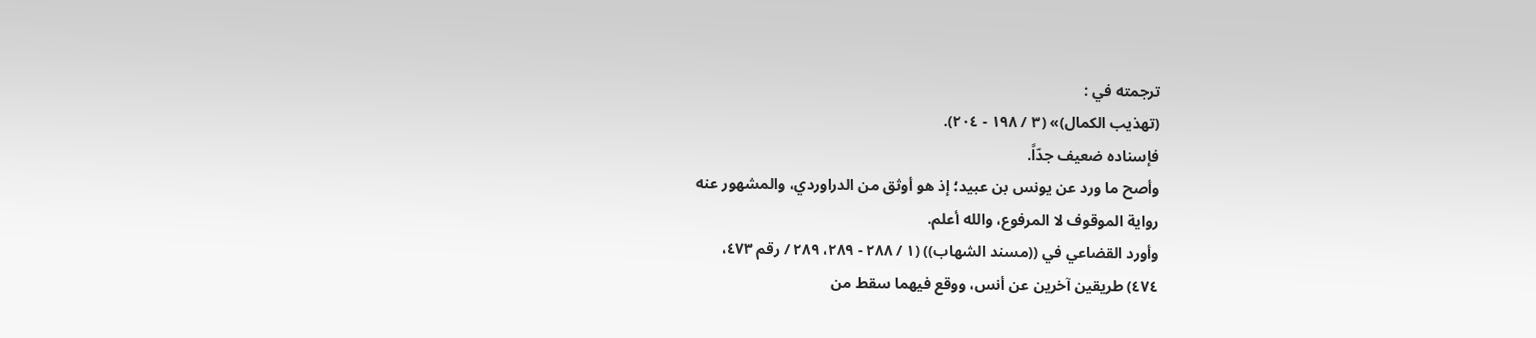ترجمته في :
(تهذيب الكمال)» (٣ / ١٩٨ - ٢٠٤).
فإسناده ضعيف جدّاً.
وأصح ما ورد عن يونس بن عبيد؛ إذ هو أوثق من الدراوردي، والمشهور عنه
رواية الموقوف لا المرفوع، والله أعلم.
وأورد القضاعي في ((مسند الشهاب)) (١ / ٢٨٨ - ٢٨٩، ٢٨٩ / رقم ٤٧٣،
٤٧٤) طريقين آخرين عن أنس، ووقع فيهما سقط من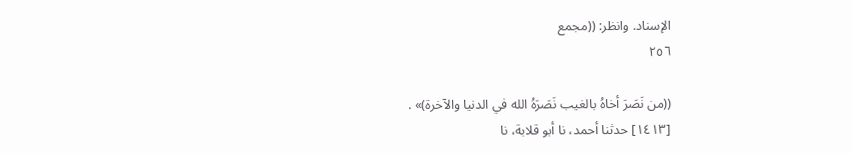الإسناد. وانظر: ((مجمع
٢٥٦

((من نَصَرَ أخاهُ بالغيب نَصَرَهُ الله في الدنيا والآخرة)» .
[١٤١٣] حدثنا أحمد، نا أبو قلابة، نا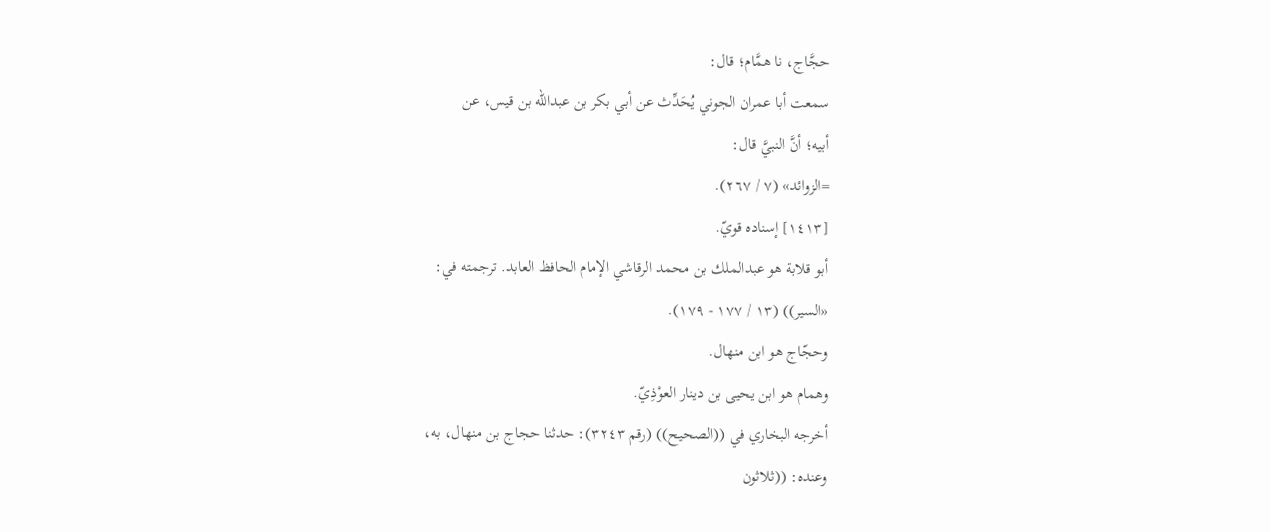حجَّاج، نا همَّام؛ قال:
سمعت أبا عمران الجوني يُحَدِّث عن أبي بكر بن عبدالله بن قیس، عن
أبيه؛ أنَّ النبيَّ قال:
=الزوائد» (٧ / ٢٦٧).
[١٤١٣] إسناده قويّ.
أبو قلابة هو عبدالملك بن محمد الرقاشي الإمام الحافظ العابد. ترجمته في:
«السير)) (١٣ / ١٧٧ - ١٧٩).
وحجّاج هو ابن منهال.
وهمام هو ابن يحيى بن دينار العوْذِيّ.
أخرجه البخاري في ((الصحيح)) (رقم ٣٢٤٣): حدثنا حجاج بن منهال، به،
وعنده: ((ثلاثون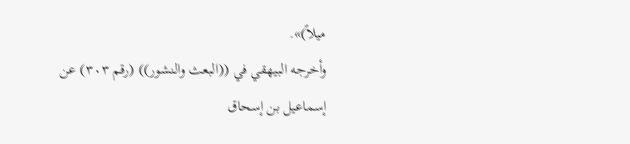ميلاً)».
وأخرجه البيهقي في ((البعث والنشور)) (رقم ٣٠٣) عن إسماعيل بن إسحاق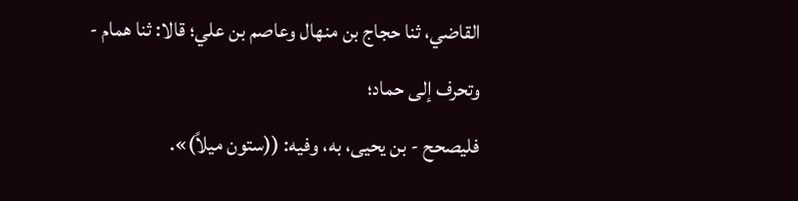القاضي، ثنا حجاج بن منهال وعاصم بن علي؛ قالا: ثنا همام - وتحرف إلى حماد؛
فليصحح - بن يحيى، به، وفيه: ((ستون ميلاً)».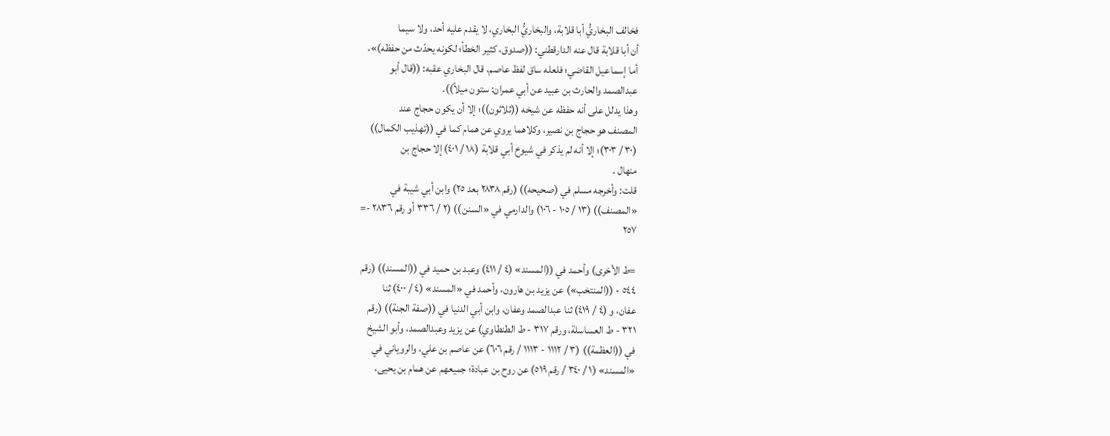فخالف البخاريُّ أبا قلابة، والبخاريُّ البخاري، لا يقدم عليه أحد، ولا سيما
أن أبا قلابة قال عنه الدارقطني: ((صدوق، كثير الخطأ؛ لكونه يحدّث من حفظه)»،
أما إسماعيل القاضي؛ فلعله ساق لفظ عاصم، قال البخاري عقبه: ((قال أبو
عبدالصمد والحارث بن عبيد عن أبي عمران: ستون ميلاً)).
وهذا يدلل على أنه حفظه عن شيخه ((ثلاثون))؛ إلا أن يكون حجاج عند
المصنف هو حجاج بن نصير، وكلاهما يروي عن همام كما في ((تهذيب الكمال))
(٣٠ / ٣٠٣)؛ إلا أنه لم يذكر في شيوخ أبي قلابة (١٨ / ٤٠١) إلا حجاج بن
منهال .
قلت: وأخرجه مسلم في (صحيحه)) (رقم ٢٨٣٨ بعد ٢٥) وابن أبي شيبة في
«المصنف)) (١٣ / ١٠٥ - ١٠٦) والدارمي في «السنن)) (٢ / ٣٣٦ أو رقم ٢٨٣٦ -=
٢٥٧

=ط الأخرى) وأحمد في ((المسند» (٤ / ٤١١) وعبد بن حميد في ((المسند)) (رقم
٥٤٤ - ((المنتخب») عن يزيد بن هارون، وأحمد في «المسند» (٤ / ٤٠٠) ثنا
عفان، و (٤ / ٤١٩) ثنا عبدالصمد وعفان، وابن أبي الدنيا في ((صفة الجنة)) (رقم
٣٢١ - ط العساسلة، ورقم ٣١٧ - ط الطنطاوي) عن يزيد وعبدالصمد، وأبو الشيخ
في ((العظمة)) (٣ / ١١١٢ - ١١١٣ / رقم ٦٠٦) عن عاصم بن علي، والروياني في
«المسند» (١ / ٣٤٠ / رقم ٥١٩) عن روح بن عبادة؛ جميعهم عن همام بن يحيى،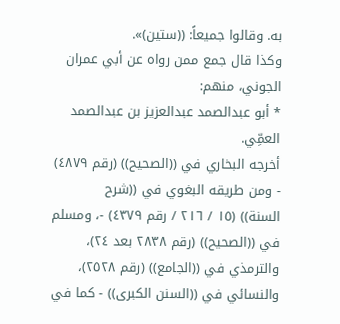به. وقالوا جمیعاً: ((ستین)».
وكذا قال جمع ممن رواه عن أبي عمران الجوني، منهم:
* أبو عبدالصمد عبدالعزيز بن عبدالصمد العمِّي.
أخرجه البخاري في ((الصحيح)) (رقم ٤٨٧٩) - ومن طريقه البغوي في ((شرح
السنة)) (١٥ / ٢١٦ / رقم ٤٣٧٩) -، ومسلم في ((الصحيح)) (رقم ٢٨٣٨ بعد ٢٤)،
والترمذي في ((الجامع)) (رقم ٢٥٢٨)، والنسائي في ((السنن الكبرى)) - كما في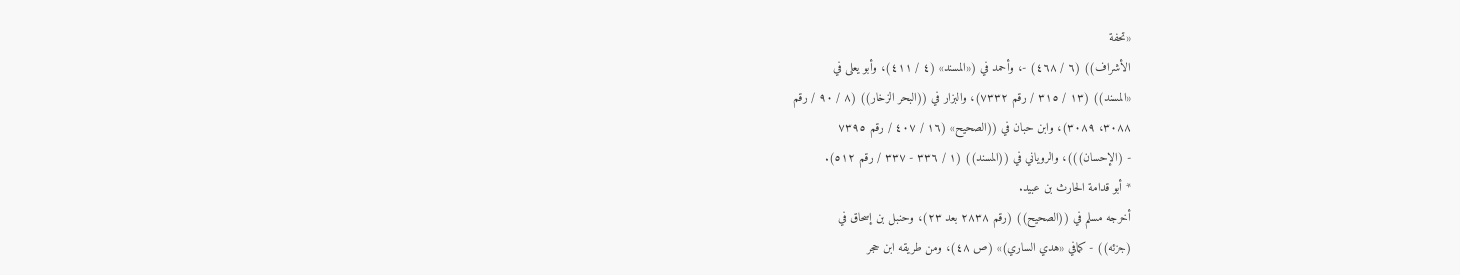«تحفة
الأشراف)) (٦ / ٤٦٨) -، وأحمد في («المسند» (٤ / ٤١١)، وأبو يعلى في
«المسند)) (١٣ / ٣١٥ / رقم ٧٣٣٢)، والبزار في ((البحر الزخار)) (٨ / ٩٠ / رقم
٣٠٨٨، ٣٠٨٩)، وابن حبان في ((الصحيح» (١٦ / ٤٠٧ / رقم ٧٣٩٥
- (الإحسان)))، والروياني في ((المسند)) (١ / ٣٣٦ - ٣٣٧ / رقم ٥١٢).
* أبو قدامة الحارث بن عبيد.
أخرجه مسلم في ((الصحيح)) (رقم ٢٨٣٨ بعد ٢٣)، وحنبل بن إسحاق في
(جزئه)) - كمافي «هدي الساري)» (ص ٤٨)، ومن طريقه ابن حجر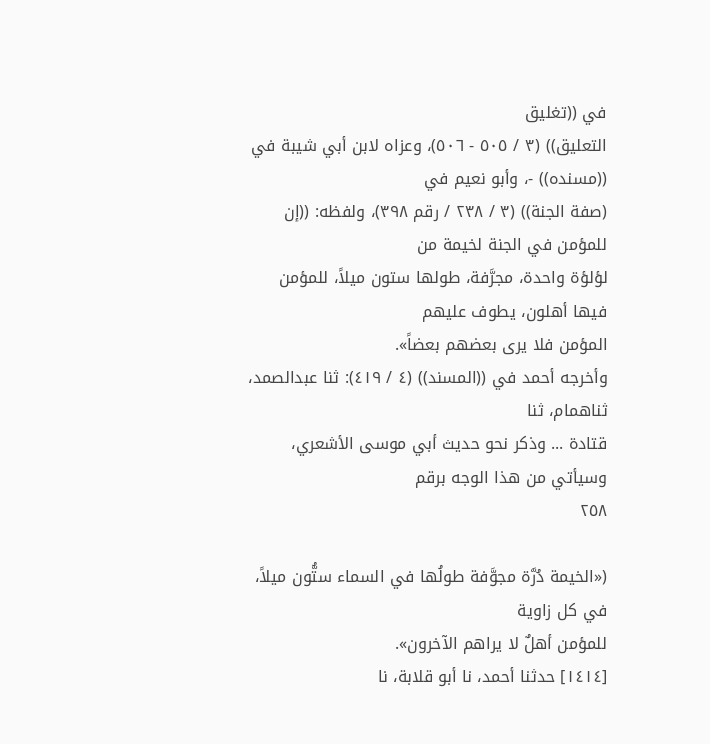في ((تغليق
التعليق)) (٣ / ٥٠٥ - ٥٠٦)، وعزاه لابن أبي شيبة في ((مسنده)) -، وأبو نعيم في
(صفة الجنة)) (٣ / ٢٣٨ / رقم ٣٩٨)، ولفظه: ((إن للمؤمن في الجنة لخيمة من
لؤلؤة واحدة، مجرَّفة، طولها ستون ميلاً، للمؤمن فيها أهلون، يطوف عليهم
المؤمن فلا يرى بعضهم بعضاً».
وأخرجه أحمد في ((المسند)) (٤ / ٤١٩): ثنا عبدالصمد، ثناهمام، ثنا
قتادة ... وذكر نحو حديث أبي موسى الأشعري، وسيأتي من هذا الوجه برقم
٢٥٨

(«الخيمة دُرَّة مجوَّفة طولُها في السماء ستُّون ميلاً، في كل زاوية
للمؤمن أهلٌ لا يراهم الآخرون».
[١٤١٤] حدثنا أحمد، نا أبو قلابة، نا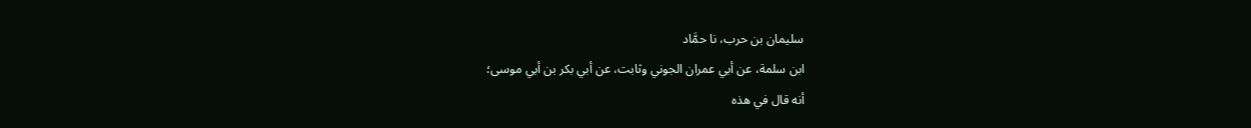سليمان بن حرب، نا حمَّاد
ابن سلمة، عن أبي عمران الجوني وثابت، عن أبي بكر بن أبي موسى؛
أنه قال في هذه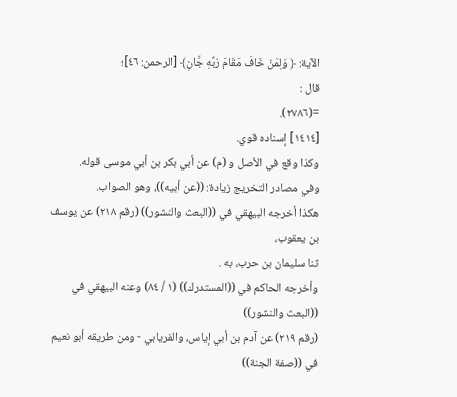الآية: ﴿ وَلِمَنْ خَافَ مَقَامَ رَبِّهِ جَّانِ﴾ [الرحمن: ٤٦]؛
قال :
=(٢٧٨٦).
[١٤١٤] إسناده قوي.
وكذا وقع في الأصل و (م) عن أبي بكر بن أبي موسى قوله.
وفي مصادر التخريج زيادة: ((عن أبيه))، وهو الصواب.
هكذا أخرجه البيهقي في ((البعث والنشور)) (رقم ٢١٨) عن يوسف بن يعقوب،
ثنا سليمان بن حرب، به .
وأخرجه الحاكم في ((المستدرك)) (١ / ٨٤) وعنه البيهقي في ((البعث والنشور))
(رقم ٢١٩) عن آدم بن أبي إياس، والفريابي - ومن طريقه أبو نعيم في ((صفة الجنة))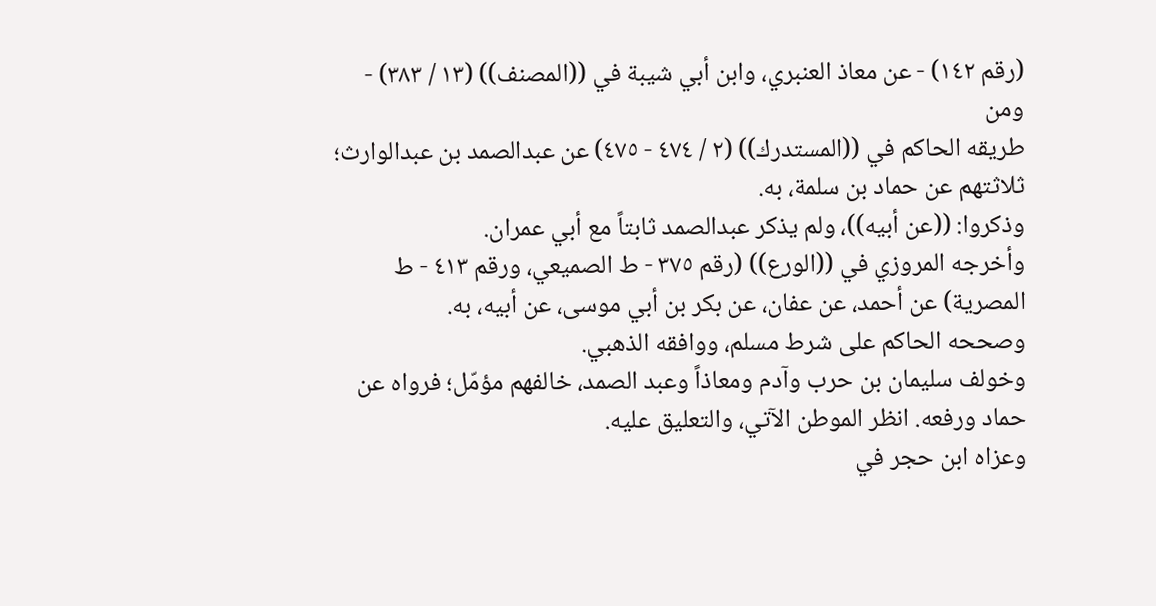(رقم ١٤٢) - عن معاذ العنبري، وابن أبي شيبة في ((المصنف)) (١٣ / ٣٨٣) - ومن
طريقه الحاكم في ((المستدرك)) (٢ / ٤٧٤ - ٤٧٥) عن عبدالصمد بن عبدالوارث؛
ثلاثتهم عن حماد بن سلمة، به.
وذكروا: ((عن أبيه))، ولم يذكر عبدالصمد ثابتاً مع أبي عمران.
وأخرجه المروزي في ((الورع)) (رقم ٣٧٥ - ط الصميعي، ورقم ٤١٣ - ط
المصرية) عن أحمد، عن عفان، عن بكر بن أبي موسى، عن أبيه، به.
وصححه الحاكم على شرط مسلم، ووافقه الذهبي.
وخولف سليمان بن حرب وآدم ومعاذاً وعبد الصمد، خالفهم مؤمّل؛ فرواه عن
حماد ورفعه. انظر الموطن الآتي، والتعليق عليه.
وعزاه ابن حجر في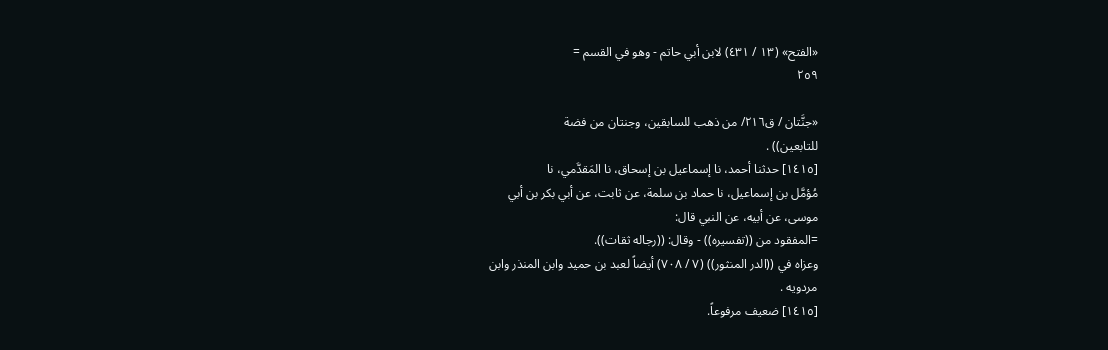«الفتح» (١٣ / ٤٣١) لابن أبي حاتم - وهو في القسم =
٢٥٩

«جنَّتان / ق٢١٦/ من ذهب للسابقين، وجنتان من فضة
للتابعين)) .
[١٤١٥] حدثنا أحمد، نا إسماعيل بن إسحاق، نا المَقدَّمي، نا
مُؤمَّل بن إسماعيل، نا حماد بن سلمة، عن ثابت، عن أبي بكر بن أبي
موسى، عن أبيه، عن النبي قال:
=المفقود من ((تفسيره)) - وقال: ((رجاله ثقات)).
وعزاه في ((الدر المنثور)) (٧ / ٧٠٨) أيضاً لعبد بن حميد وابن المنذر وابن
مردويه .
[١٤١٥] ضعيف مرفوعاً.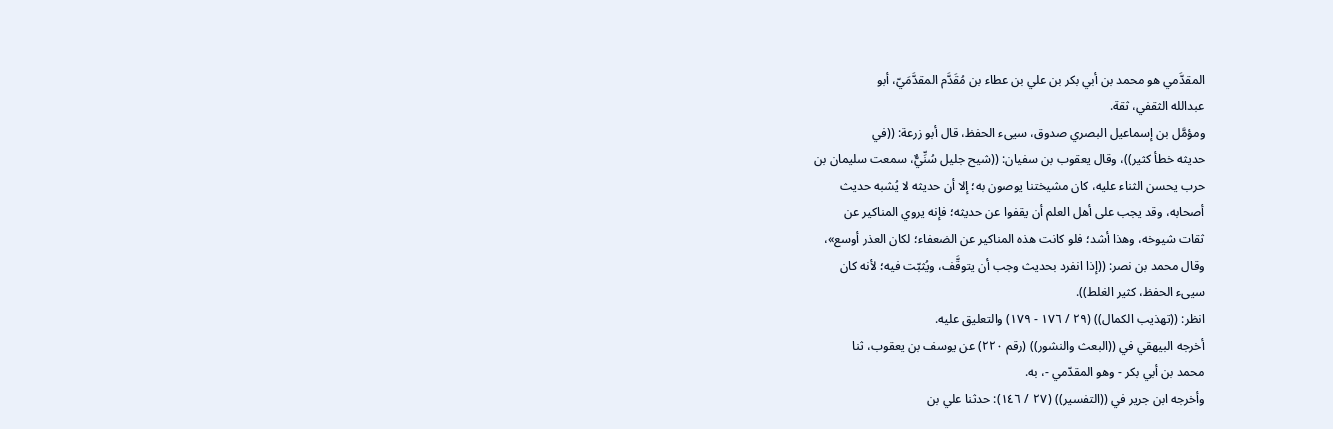المقدَّمي هو محمد بن أبي بكر بن علي بن عطاء بن مُقَدَّم المقدَّمَيّ، أبو
عبدالله الثقفي، ثقة.
ومؤمَّل بن إسماعيل البصري صدوق، سيىء الحفظ، قال أبو زرعة: ((في
حديثه خطأ كثير))، وقال يعقوب بن سفيان: ((شيح جليل سُنِّيٌّ، سمعت سليمان بن
حرب يحسن الثناء عليه، كان مشيختنا يوصون به؛ إلا أن حديثه لا يُشبه حديث
أصحابه، وقد يجب على أهل العلم أن يقفوا عن حديثه؛ فإنه يروي المناكير عن
ثقات شيوخه، وهذا أشد؛ فلو كانت هذه المناکیر عن الضعفاء؛ لکان العذر أوسع»،
وقال محمد بن نصر: ((إذا انفرد بحديث وجب أن يتوقَّف، ويُثبّت فيه؛ لأنه كان
سيىء الحفظ، كثير الغلط)).
انظر: ((تهذيب الكمال)) (٢٩ / ١٧٦ - ١٧٩) والتعليق عليه.
أخرجه البيهقي في ((البعث والنشور)) (رقم ٢٢٠) عن يوسف بن يعقوب، ثنا
محمد بن أبي بكر - وهو المقدّمي -، به.
وأخرجه ابن جرير في ((التفسير)) (٢٧ / ١٤٦): حدثنا علي بن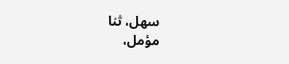سهل، ثنا
مؤمل،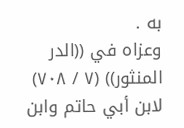به .
وعزاه في ((الدر المنثور)) (٧ / ٧٠٨) لابن أبي حاتم وابن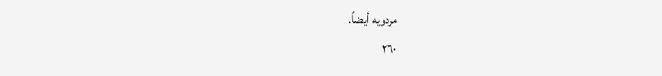مردويه أيضاً.
٢٦٠